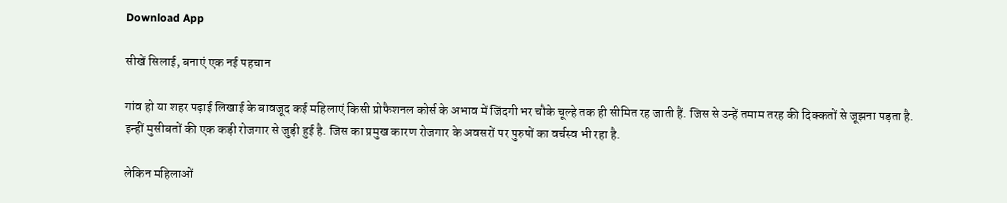Download App

सीखें सिलाई, बनाएं एक नई पहचान

गांव हो या शहर पढ़ाई लिखाई के बावजूद कई महिलाएं किसी प्रोफैशनल कोर्स के अभाव में जिंदगी भर चौके चूल्हे तक ही सीमित रह जाती हैं. जिस से उन्हें तमाम तरह की दिक्कतों से जूझना पड़ता है. इन्हीं मुसीबतों की एक कड़ी रोजगार से जुड़ी हुई है. जिस का प्रमुख कारण रोजगार के अवसरों पर पुरुषों का वर्चस्व भी रहा है.

लेकिन महिलाओं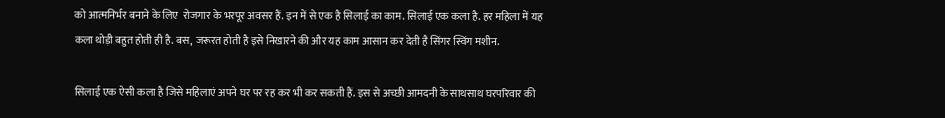को आत्मनिर्भर बनाने के लिए  रोजगार के भरपूर अवसर हैं. इन में से एक है सिलाई का काम. सिलाई एक कला है. हर महिला में यह कला थोड़ी बहुत होती ही है. बस, जरूरत होती है इसे निखारने की और यह काम आसान कर देती है सिंगर स्विंग मशीन.

सिलाई एक ऐसी कला है जिसे महिलाएं अपने घर पर रह कर भी कर सकती हैं. इस से अच्छी आमदनी के साथसाथ घरपरिवार की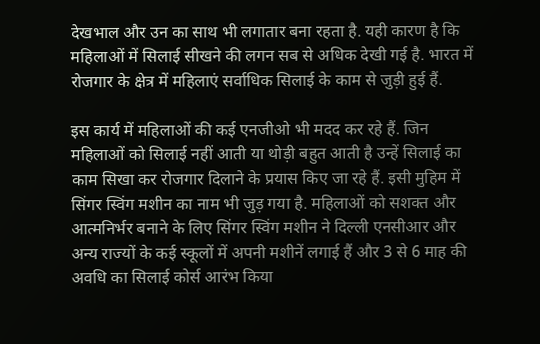देखभाल और उन का साथ भी लगातार बना रहता है. यही कारण है कि महिलाओं में सिलाई सीखने की लगन सब से अधिक देखी गई है. भारत में रोजगार के क्षेत्र में महिलाएं सर्वाधिक सिलाई के काम से जुड़ी हुई हैं.

इस कार्य में महिलाओं की कई एनजीओ भी मदद कर रहे हैं. जिन महिलाओं को सिलाई नहीं आती या थोड़ी बहुत आती है उन्हें सिलाई का  काम सिखा कर रोजगार दिलाने के प्रयास किए जा रहे हैं. इसी मुहिम में सिंगर स्विंग मशीन का नाम भी जुड़ गया है. महिलाओं को सशक्त और आत्मनिर्भर बनाने के लिए सिंगर स्विंग मशीन ने दिल्ली एनसीआर और अन्य राज्यों के कई स्कूलों में अपनी मशीनें लगाई हैं और 3 से 6 माह की अवधि का सिलाई कोर्स आरंभ किया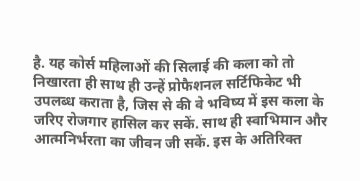है. यह कोर्स महिलाओं की सिलाई की कला को तो निखारता ही साथ ही उन्हें प्रोफैशनल सर्टिफिकेट भी उपलब्ध कराता है, जिस से की वे भविष्य में इस कला के जरिए रोजगार हासिल कर सकें. साथ ही स्वाभिमान और आत्मनिर्भरता का जीवन जी सकें. इस के अतिरिक्त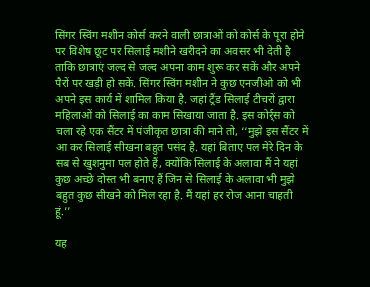सिंगर स्विंग मशीन कोर्स करने वाली छात्राओं को कोर्स के पूरा होने पर विशेष छूट पर सिलाई मशीने खरीदने का अवसर भी देती है ताकि छात्राएं जल्द से जल्द अपना काम शुरू कर सकें और अपने पैरों पर खड़ी हो सकें. सिंगर स्विंग मशीन ने कुछ एनजीओ को भी अपने इस कार्य में शामिल किया है. जहां ट्रैंड सिलाई टीचरों द्वारा महिलाओं को सिलाई का काम सिखाया जाता है. इस कोर्र्स को चला रहे एक सैंटर में पंजीकृत छात्रा की माने तो, ‘‘मुझे इस सैंटर में आ कर सिलाई सीखना बहुत पसंद है. यहां बिताए पल मेरे दिन के सब से खुशनुमा पल होते हैं, क्योंकि सिलाई के अलावा मैं ने यहां कुछ अच्छे दोस्त भी बनाए हैं जिन से सिलाई के अलावा भी मुझे बहुत कुछ सीखने को मिल रहा है. मैं यहां हर रोज आना चाहती हूं.’’

यह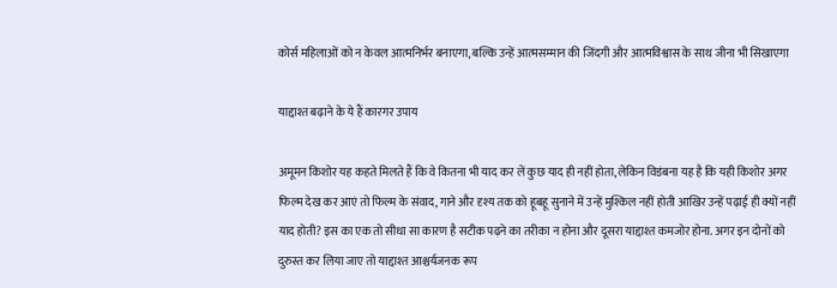कोर्स महिलाओं को न केवल आत्मनिर्भर बनाएगा, बल्कि उन्हें आत्मसम्मान की जिंदगी और आत्मविश्वास के साथ जीना भी सिखाएगा

याद्दाश्त बढ़ाने के ये हैं कारगर उपाय

अमूमन किशोर यह कहते मिलते हैं कि वे कितना भी याद कर लें कुछ याद ही नहीं होता, लेकिन विडंबना यह है कि यही किशोर अगर फिल्म देख कर आएं तो फिल्म के संवाद, गाने और दृश्य तक को हूबहू सुनाने में उन्हें मुश्किल नहीं होती आखिर उन्हें पढ़ाई ही क्यों नहीं याद होती? इस का एक तो सीधा सा कारण है सटीक पढ़ने का तरीका न होना और दूसरा याद्दाश्त कमजोर होना. अगर इन दोनों को दुरुस्त कर लिया जाए तो याद्दाश्त आश्चर्यजनक रूप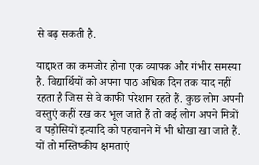से बढ़ सकती है.

याद्दाश्त का कमजोर होना एक व्यापक और गंभीर समस्या है. विद्यार्थियों को अपना पाठ अधिक दिन तक याद नहीं रहता है जिस से वे काफी परेशान रहते हैं. कुछ लोग अपनी वस्तुएं कहीं रख कर भूल जाते हैं तो कई लोग अपने मित्रों व पड़ोसियों इत्यादि को पहचानने में भी धोखा खा जाते हैं. यों तो मस्तिष्कीय क्षमताएं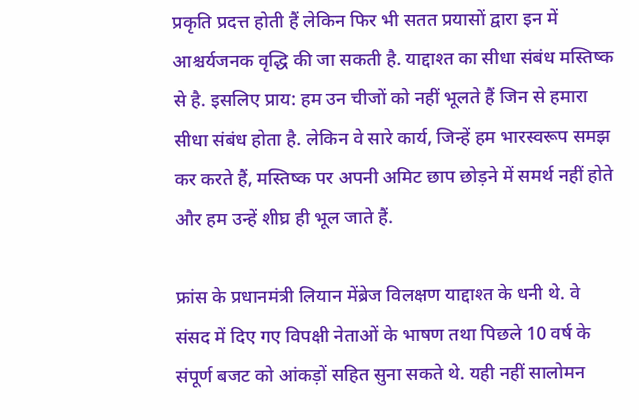प्रकृति प्रदत्त होती हैं लेकिन फिर भी सतत प्रयासों द्वारा इन में आश्चर्यजनक वृद्धि की जा सकती है. याद्दाश्त का सीधा संबंध मस्तिष्क से है. इसलिए प्राय: हम उन चीजों को नहीं भूलते हैं जिन से हमारा सीधा संबंध होता है. लेकिन वे सारे कार्य, जिन्हें हम भारस्वरूप समझ कर करते हैं, मस्तिष्क पर अपनी अमिट छाप छोड़ने में समर्थ नहीं होते और हम उन्हें शीघ्र ही भूल जाते हैं.

फ्रांस के प्रधानमंत्री लियान मेंब्रेज विलक्षण याद्दाश्त के धनी थे. वे संसद में दिए गए विपक्षी नेताओं के भाषण तथा पिछले 10 वर्ष के संपूर्ण बजट को आंकड़ों सहित सुना सकते थे. यही नहीं सालोमन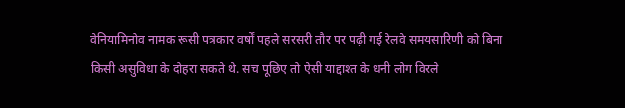वेनियामिनोव नामक रूसी पत्रकार वर्षों पहले सरसरी तौर पर पढ़ी गई रेलवे समयसारिणी को बिना किसी असुविधा के दोहरा सकते थे. सच पूछिए तो ऐसी याद्दाश्त के धनी लोग विरले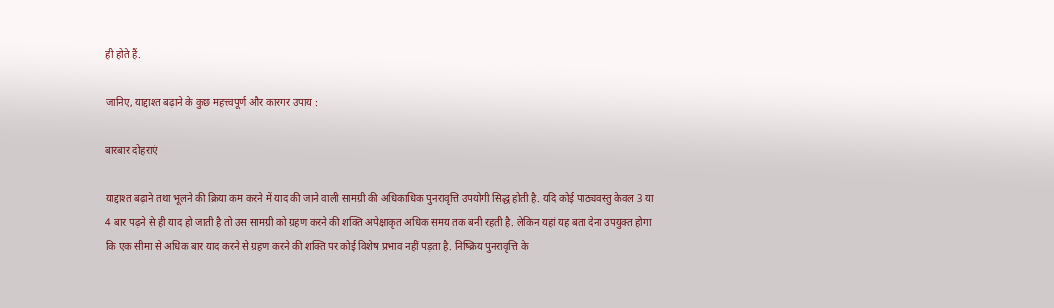ही होते हैं.

जानिए, याद्दाश्त बढ़ाने के कुछ महत्त्वपूर्ण और कारगर उपाय :

बारबार दोहराएं

याद्दाश्त बढ़ाने तथा भूलने की क्रिया कम करने में याद की जाने वाली सामग्री की अधिकाधिक पुनरावृत्ति उपयोगी सिद्ध होती है. यदि कोई पाठ्यवस्तु केवल 3 या 4 बार पढ़ने से ही याद हो जाती है तो उस सामग्री को ग्रहण करने की शक्ति अपेक्षाकृत अधिक समय तक बनी रहती है. लेकिन यहां यह बता देना उपयुक्त होगा कि एक सीमा से अधिक बार याद करने से ग्रहण करने की शक्ति पर कोई विशेष प्रभाव नहीं पड़ता है. निष्क्रिय पुनरावृत्ति के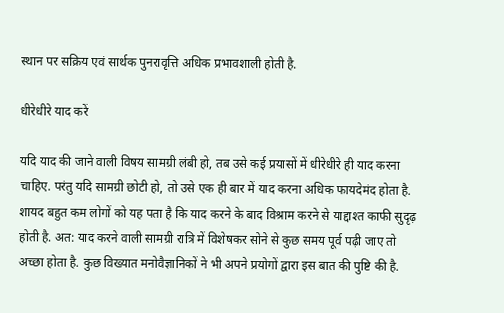स्थान पर सक्रिय एवं सार्थक पुनरावृत्ति अधिक प्रभावशाली होती है.

धीरेधीरे याद करें

यदि याद की जाने वाली विषय सामग्री लंबी हो, तब उसे कई प्रयासों में धीरेधीरे ही याद करना चाहिए. परंतु यदि सामग्री छोटी हो, तो उसे एक ही बार में याद करना अधिक फायदेमंद होता है. शायद बहुत कम लोगों को यह पता है कि याद करने के बाद विश्राम करने से याद्दाश्त काफी सुदृढ़ होती है. अत: याद करने वाली सामग्री रात्रि में विशेषकर सोने से कुछ समय पूर्व पढ़ी जाए तो अच्छा होता है. कुछ विख्यात मनोवैज्ञानिकों ने भी अपने प्रयोगों द्वारा इस बात की पुष्टि की है.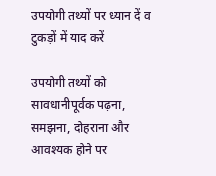उपयोगी तथ्यों पर ध्यान दें व टुकड़ों में याद करें

उपयोगी तथ्यों को सावधानीपूर्वक पढ़ना, समझना, दोहराना और आवश्यक होने पर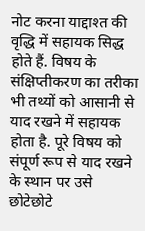नोट करना याद्दाश्त की वृद्धि में सहायक सिद्ध होते हैं. विषय के संक्षिप्तीकरण का तरीका भी तथ्यों को आसानी से याद रखने में सहायक होता है. पूरे विषय को संपूर्ण रूप से याद रखने के स्थान पर उसे छोटेछोटे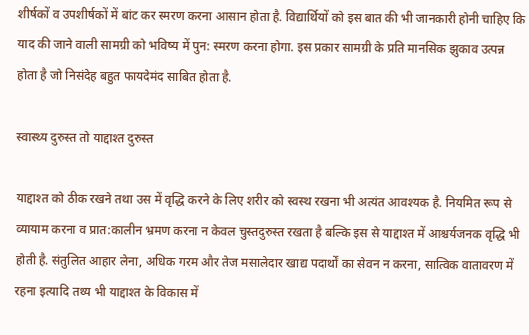शीर्षकों व उपशीर्षकों में बांट कर स्मरण करना आसान होता है. विद्यार्थियों को इस बात की भी जानकारी होनी चाहिए कि याद की जाने वाली सामग्री को भविष्य में पुन: स्मरण करना होगा. इस प्रकार सामग्री के प्रति मानसिक झुकाव उत्पन्न होता है जो निसंदेह बहुत फायदेमंद साबित होता है.

स्वास्थ्य दुरुस्त तो याद्दाश्त दुरुस्त

याद्दाश्त को ठीक रखने तथा उस में वृद्धि करने के लिए शरीर को स्वस्थ रखना भी अत्यंत आवश्यक है. नियमित रूप से व्यायाम करना व प्रात:कालीन भ्रमण करना न केवल चुस्तदुरुस्त रखता है बल्कि इस से याद्दाश्त में आश्चर्यजनक वृद्धि भी होती है. संतुलित आहार लेना, अधिक गरम और तेज मसालेदार खाद्य पदार्थों का सेवन न करना, सात्विक वातावरण में रहना इत्यादि तथ्य भी याद्दाश्त के विकास में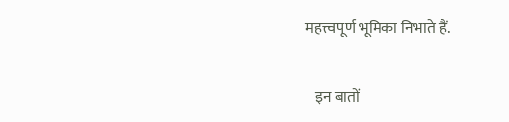महत्त्वपूर्ण भूमिका निभाते हैं.

   इन बातों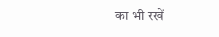का भी रखें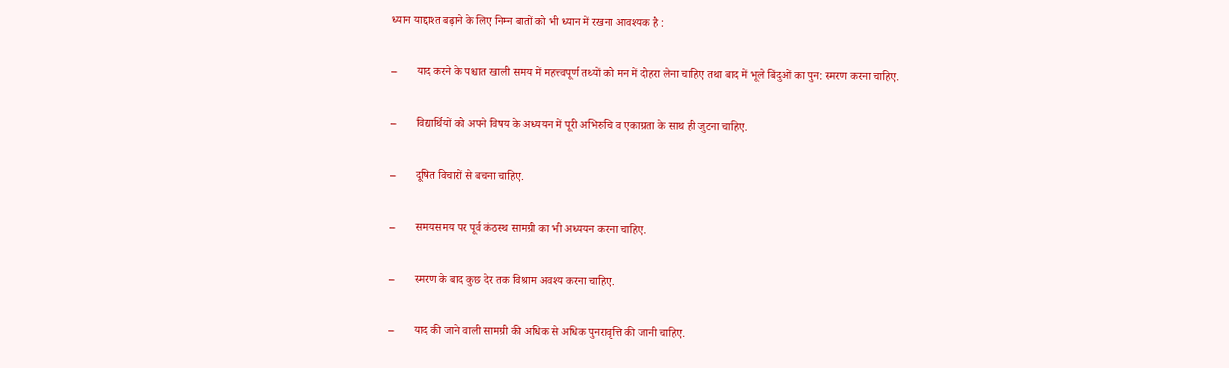ध्यान याद्दाश्त बढ़ाने के लिए निम्न बातों को भी ध्यान में रखना आवश्यक है :

–       याद करने के पश्चात खाली समय में महत्त्वपूर्ण तथ्यों को मन में दोहरा लेना चाहिए तथा बाद में भूले बिंदुओं का पुन: स्मरण करना चाहिए.

–       विद्यार्थियों को अपने विषय के अध्ययन में पूरी अभिरुचि व एकाग्रता के साथ ही जुटना चाहिए.

–       दूषित विचारों से बचना चाहिए.

–       समयसमय पर पूर्व कंठस्थ सामग्री का भी अध्ययन करना चाहिए.

–       स्मरण के बाद कुछ देर तक विश्राम अवश्य करना चाहिए.

–       याद की जाने वाली सामग्री की अधिक से अधिक पुनरावृत्ति की जानी चाहिए.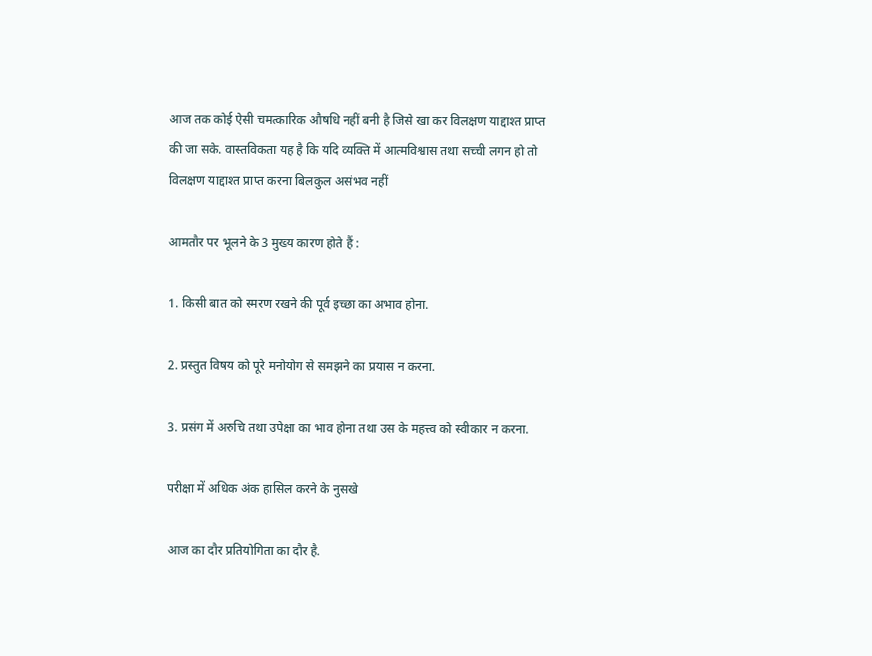आज तक कोई ऐसी चमत्कारिक औषधि नहीं बनी है जिसे खा कर विलक्षण याद्दाश्त प्राप्त की जा सके. वास्तविकता यह है कि यदि व्यक्ति में आत्मविश्वास तथा सच्ची लगन हो तो विलक्षण याद्दाश्त प्राप्त करना बिलकुल असंभव नहीं

आमतौर पर भूलने के 3 मुख्य कारण होते हैं :

1. किसी बात को स्मरण रखने की पूर्व इच्छा का अभाव होना.

2. प्रस्तुत विषय को पूरे मनोयोग से समझने का प्रयास न करना.

3. प्रसंग में अरुचि तथा उपेक्षा का भाव होना तथा उस के महत्त्व को स्वीकार न करना.

परीक्षा में अधिक अंक हासिल करने के नुसखे

आज का दौर प्रतियोगिता का दौर है.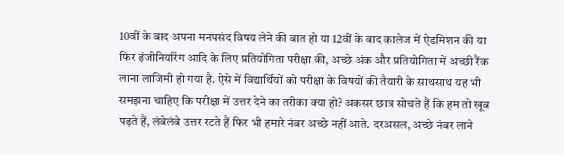10वीं के बाद अपना मनपसंद विषय लेने की बात हो या 12वीं के बाद कालेज में ऐडमिशन की या फिर इंजीनियरिंग आदि के लिए प्रतियोगिता परीक्षा की, अच्छे अंक और प्रतियोगिता में अच्छी रैंक लाना लाजिमी हो गया है. ऐसे में विद्यार्थियों को परीक्षा के विषयों की तैयारी के साथसाथ यह भी समझना चाहिए कि परीक्षा में उत्तर देने का तरीका क्या हो? अकसर छात्र सोचते हैं कि हम तो खूब पढ़ते हैं, लंबेलंबे उत्तर रटते हैं फिर भी हमारे नंबर अच्छे नहीं आते. दरअसल, अच्छे नंबर लाने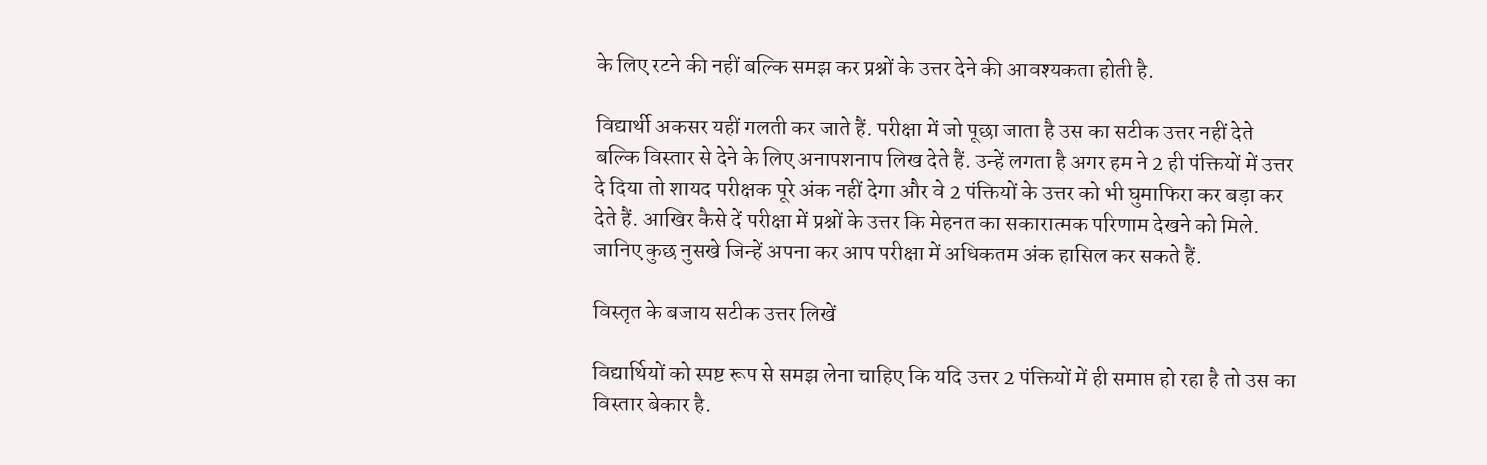के लिए रटने की नहीं बल्कि समझ कर प्रश्नों के उत्तर देने की आवश्यकता होती है.

विद्यार्थी अकसर यहीं गलती कर जाते हैं. परीक्षा में जो पूछा जाता है उस का सटीक उत्तर नहीं देते बल्कि विस्तार से देने के लिए अनापशनाप लिख देते हैं. उन्हें लगता है अगर हम ने 2 ही पंक्तियों में उत्तर दे दिया तो शायद परीक्षक पूरे अंक नहीं देगा और वे 2 पंक्तियों के उत्तर को भी घुमाफिरा कर बड़ा कर देते हैं. आखिर कैसे दें परीक्षा में प्रश्नों के उत्तर कि मेहनत का सकारात्मक परिणाम देखने को मिले. जानिए कुछ नुसखे जिन्हें अपना कर आप परीक्षा में अधिकतम अंक हासिल कर सकते हैं.

विस्तृत के बजाय सटीक उत्तर लिखें

विद्यार्थियों को स्पष्ट रूप से समझ लेना चाहिए कि यदि उत्तर 2 पंक्तियों में ही समाप्त हो रहा है तो उस का विस्तार बेकार है.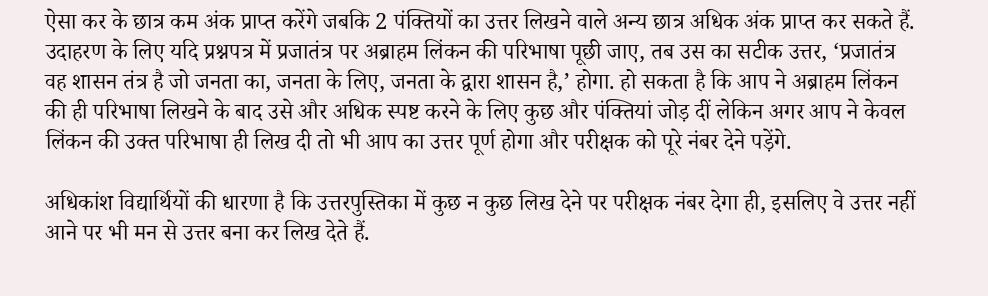ऐसा कर के छात्र कम अंक प्राप्त करेंगे जबकि 2 पंक्तियों का उत्तर लिखने वाले अन्य छात्र अधिक अंक प्राप्त कर सकते हैं. उदाहरण के लिए यदि प्रश्नपत्र में प्रजातंत्र पर अब्राहम लिंकन की परिभाषा पूछी जाए, तब उस का सटीक उत्तर, ‘प्रजातंत्र वह शासन तंत्र है जो जनता का, जनता के लिए, जनता के द्वारा शासन है,’ होगा. हो सकता है कि आप ने अब्राहम लिंकन की ही परिभाषा लिखने के बाद उसे और अधिक स्पष्ट करने के लिए कुछ और पंक्तियां जोड़ दीं लेकिन अगर आप ने केवल लिंकन की उक्त परिभाषा ही लिख दी तो भी आप का उत्तर पूर्ण होगा और परीक्षक को पूरे नंबर देने पड़ेंगे.

अधिकांश विद्यार्थियों की धारणा है कि उत्तरपुस्तिका में कुछ न कुछ लिख देने पर परीक्षक नंबर देगा ही, इसलिए वे उत्तर नहीं आने पर भी मन से उत्तर बना कर लिख देते हैं.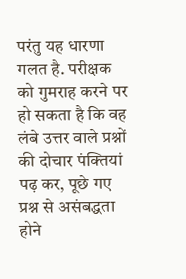परंतु यह धारणा गलत है. परीक्षक को गुमराह करने पर हो सकता है कि वह लंबे उत्तर वाले प्रश्नों की दोचार पंक्तियां पढ़ कर, पूछे गए प्रश्न से असंबद्धता होने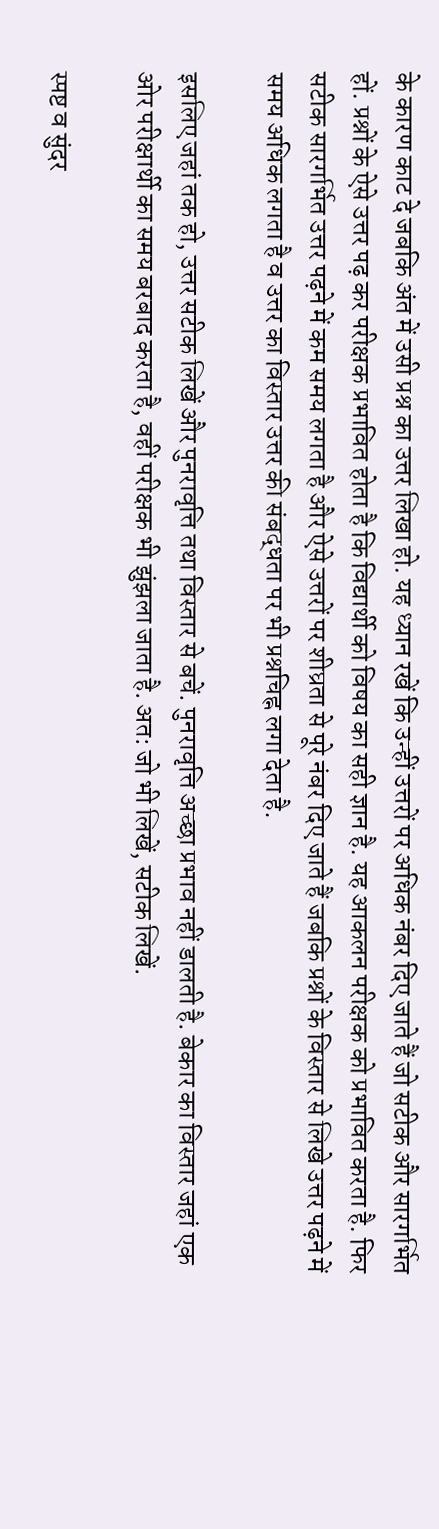के कारण काट दे जबकि अंत में उसी प्रश्न का उत्तर लिखा हो. यह ध्यान रखें कि उन्हीं उत्तरों पर अधिक नंबर दिए जाते हैं जो सटीक और सारगर्भित हों. प्रश्नों के ऐसे उत्तर पढ़ कर परीक्षक प्रभावित होता है कि विद्यार्थी को विषय का सही ज्ञान है. यह आकलन परीक्षक को प्रभावित करता है. फिर सटीक सारगर्भित उत्तर पढ़ने में कम समय लगता है और ऐसे उत्तरों पर शीघ्रता से पूरे नंबर दिए जाते हैं जबकि प्रश्नों के विस्तार से लिखे उत्तर पढ़ने में समय अधिक लगता है व उत्तर का विस्तार उत्तर की संबद्धता पर भी प्रश्नचिह्न लगा देता है.

इसलिए जहां तक हो, उत्तर सटीक लिखें और पुनरावृत्ति तथा विस्तार से बचें. पुनरावृत्ति अच्छा प्रभाव नहीं डालती है. बेकार का विस्तार जहां एक ओर परीक्षार्थी का समय बरबाद करता है, वहीं परीक्षक भी झुंझला जाता है. अत: जो भी लिखें, सटीक लिखें.

स्पष्ट व सुंदर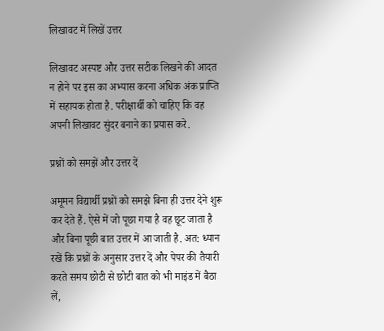लिखावट में लिखें उत्तर

लिखावट अस्पष्ट और उत्तर सटीक लिखने की आदत न होने पर इस का अभ्यास करना अधिक अंक प्राप्ति में सहायक होता है. परीक्षार्थी को चाहिए कि वह अपनी लिखावट सुंदर बनाने का प्रयास करे.

प्रश्नों को समझें और उत्तर दें

अमूमन विद्यार्थी प्रश्नों को समझे बिना ही उत्तर देने शुरू कर देते हैं. ऐसे में जो पूछा गया है वह छूट जाता है और बिना पूछी बात उत्तर में आ जाती है. अत: ध्यान रखें कि प्रश्नों के अनुसार उत्तर दें और पेपर की तैयारी करते समय छोटी से छोटी बात को भी माइंड में बैठा लें,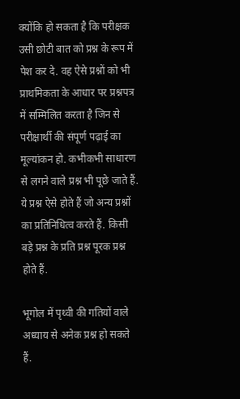क्योंकि हो सकता है कि परीक्षक उसी छोटी बात को प्रश्न के रूप में पेश कर दे. वह ऐसे प्रश्नों को भी प्राथमिकता के आधार पर प्रश्नपत्र में सम्मिलित करता है जिन से परीक्षार्थी की संपूर्ण पढ़ाई का मूल्यांकन हो. कभीकभी साधारण से लगने वाले प्रश्न भी पूछे जाते हैं. ये प्रश्न ऐसे होते हैं जो अन्य प्रश्नों का प्रतिनिधित्व करते हैं. किसी बड़े प्रश्न के प्रति प्रश्न पूरक प्रश्न होते हैं.

भूगोल में पृथ्वी की गतियों वाले अध्याय से अनेक प्रश्न हो सकते हैं.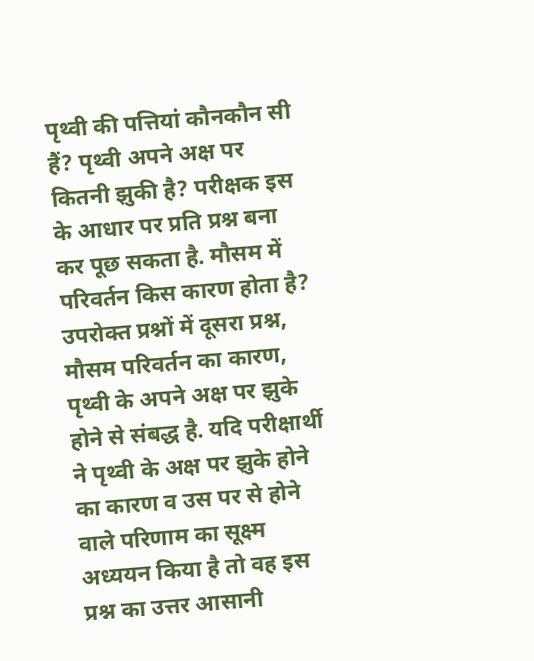पृथ्वी की पत्तियां कौनकौन सी हैं? पृथ्वी अपने अक्ष पर कितनी झुकी है? परीक्षक इस के आधार पर प्रति प्रश्न बना कर पूछ सकता है. मौसम में परिवर्तन किस कारण होता है? उपरोक्त प्रश्नों में दूसरा प्रश्न, मौसम परिवर्तन का कारण, पृथ्वी के अपने अक्ष पर झुके होने से संबद्ध है. यदि परीक्षार्थी ने पृथ्वी के अक्ष पर झुके होने का कारण व उस पर से होने वाले परिणाम का सूक्ष्म अध्ययन किया है तो वह इस प्रश्न का उत्तर आसानी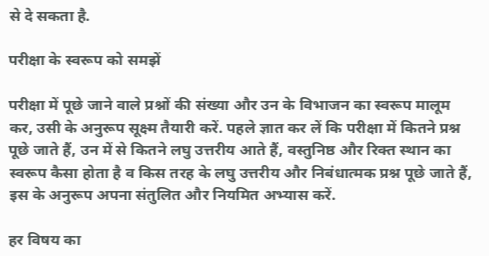से दे सकता है.

परीक्षा के स्वरूप को समझें

परीक्षा में पूछे जाने वाले प्रश्नों की संख्या और उन के विभाजन का स्वरूप मालूम कर, उसी के अनुरूप सूक्ष्म तैयारी करें. पहले ज्ञात कर लें कि परीक्षा में कितने प्रश्न पूछे जाते हैं, उन में से कितने लघु उत्तरीय आते हैं, वस्तुनिष्ठ और रिक्त स्थान का स्वरूप कैसा होता है व किस तरह के लघु उत्तरीय और निबंधात्मक प्रश्न पूछे जाते हैं, इस के अनुरूप अपना संतुलित और नियमित अभ्यास करें.

हर विषय का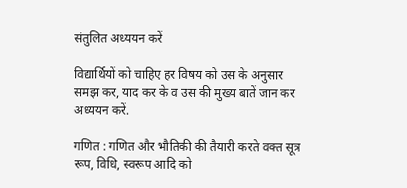संतुलित अध्ययन करें

विद्यार्थियों को चाहिए हर विषय को उस के अनुसार समझ कर, याद कर के व उस की मुख्य बातें जान कर अध्ययन करें.

गणित : गणित और भौतिकी की तैयारी करते वक्त सूत्र रूप, विधि, स्वरूप आदि को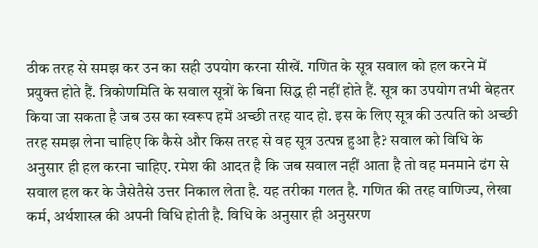ठीक तरह से समझ कर उन का सही उपयोग करना सीखें. गणित के सूत्र सवाल को हल करने में प्रयुक्त होते हैं. त्रिकोणमिति के सवाल सूत्रों के बिना सिद्ध ही नहीं होते हैं. सूत्र का उपयोग तभी बेहतर किया जा सकता है जब उस का स्वरूप हमें अच्छी तरह याद हो. इस के लिए सूत्र की उत्पति को अच्छी तरह समझ लेना चाहिए कि कैसे और किस तरह से वह सूत्र उत्पन्न हुआ है? सवाल को विधि के अनुसार ही हल करना चाहिए. रमेश की आदत है कि जब सवाल नहीं आता है तो वह मनमाने ढंग से सवाल हल कर के जैसेतैसे उत्तर निकाल लेता है. यह तरीका गलत है. गणित की तरह वाणिज्य, लेखा कर्म, अर्थशास्त्र की अपनी विधि होती है. विधि के अनुसार ही अनुसरण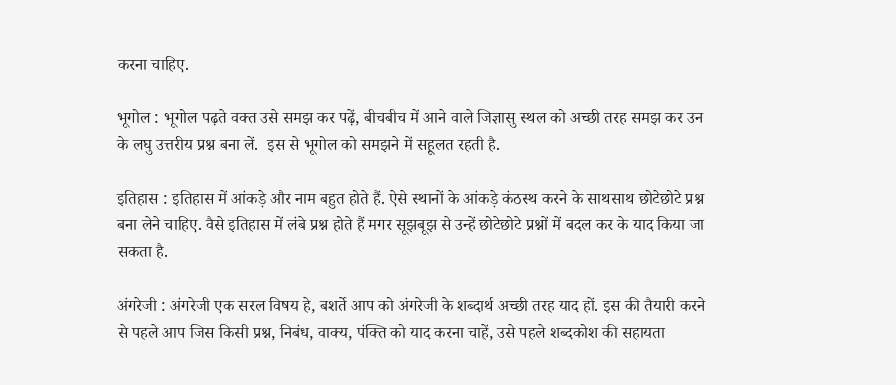करना चाहिए.

भूगोल : भूगोल पढ़ते वक्त उसे समझ कर पढ़ें, बीचबीच में आने वाले जिज्ञासु स्थल को अच्छी तरह समझ कर उन के लघु उत्तरीय प्रश्न बना लें.  इस से भूगोल को समझने में सहूलत रहती है.

इतिहास : इतिहास में आंकड़े और नाम बहुत होते हैं. ऐसे स्थानों के आंकड़े कंठस्थ करने के साथसाथ छोटेछोटे प्रश्न बना लेने चाहिए. वैसे इतिहास में लंबे प्रश्न होते हैं मगर सूझबूझ से उन्हें छोटेछोटे प्रश्नों में बदल कर के याद किया जा सकता है.

अंगरेजी : अंगरेजी एक सरल विषय हे, बशर्ते आप को अंगरेजी के शब्दार्थ अच्छी तरह याद हों. इस की तैयारी करने से पहले आप जिस किसी प्रश्न, निबंध, वाक्य, पंक्ति को याद करना चाहें, उसे पहले शब्दकोश की सहायता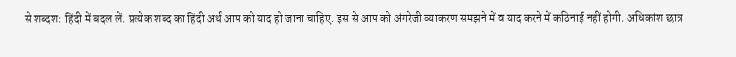से शब्दश: हिंदी में बदल लें. प्रत्येक शब्द का हिंदी अर्थ आप को याद हो जाना चाहिए. इस से आप को अंगरेजी व्याकरण समझने में व याद करने में कठिनाई नहीं होगी. अधिकांश छात्र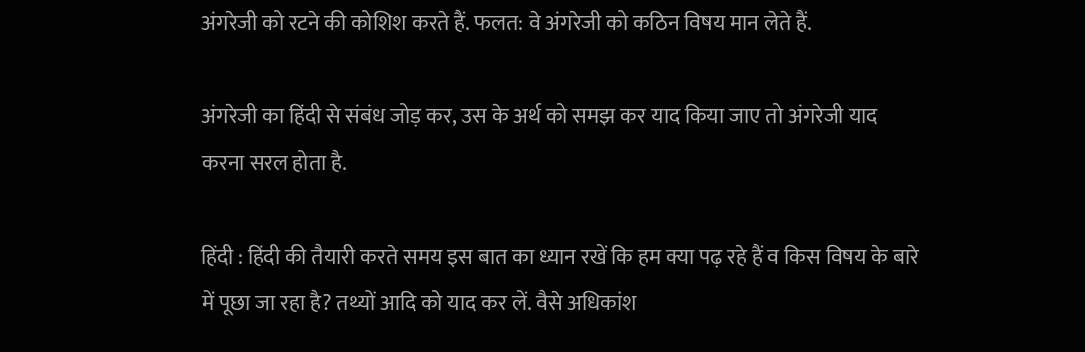अंगरेजी को रटने की कोशिश करते हैं. फलत: वे अंगरेजी को कठिन विषय मान लेते हैं.

अंगरेजी का हिंदी से संबंध जोड़ कर, उस के अर्थ को समझ कर याद किया जाए तो अंगरेजी याद करना सरल होता है.

हिंदी : हिंदी की तैयारी करते समय इस बात का ध्यान रखें कि हम क्या पढ़ रहे हैं व किस विषय के बारे में पूछा जा रहा है? तथ्यों आदि को याद कर लें. वैसे अधिकांश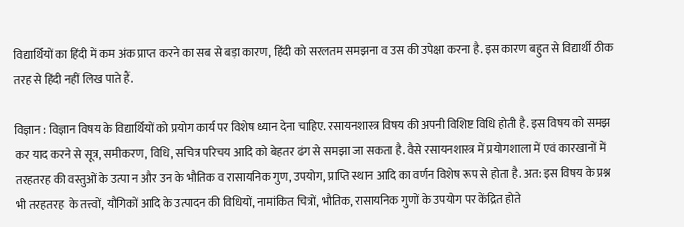विद्यार्थियों का हिंदी में कम अंक प्राप्त करने का सब से बड़ा कारण, हिंदी को सरलतम समझना व उस की उपेक्षा करना है. इस कारण बहुत से विद्यार्थी ठीक तरह से हिंदी नहीं लिख पाते हैं.

विज्ञान : विज्ञान विषय के विद्यार्थियों को प्रयोग कार्य पर विशेष ध्यान देना चाहिए. रसायनशास्त्र विषय की अपनी विशिष्ट विधि होती है. इस विषय को समझ कर याद करने से सूत्र, समीकरण, विधि, सचित्र परिचय आदि को बेहतर ढंग से समझा जा सकता है. वैसे रसायनशास्त्र में प्रयोगशाला में एवं कारखानों में तरहतरह की वस्तुओं के उत्पा न और उन के भौतिक व रासायनिक गुण, उपयोग, प्राप्ति स्थान आदि का वर्णन विशेष रूप से होता है. अत: इस विषय के प्रश्न भी तरहतरह  के तत्त्वों, यौगिकों आदि के उत्पादन की विधियों, नामांकित चित्रों, भौतिक, रासायनिक गुणों के उपयोग पर केंद्रित होते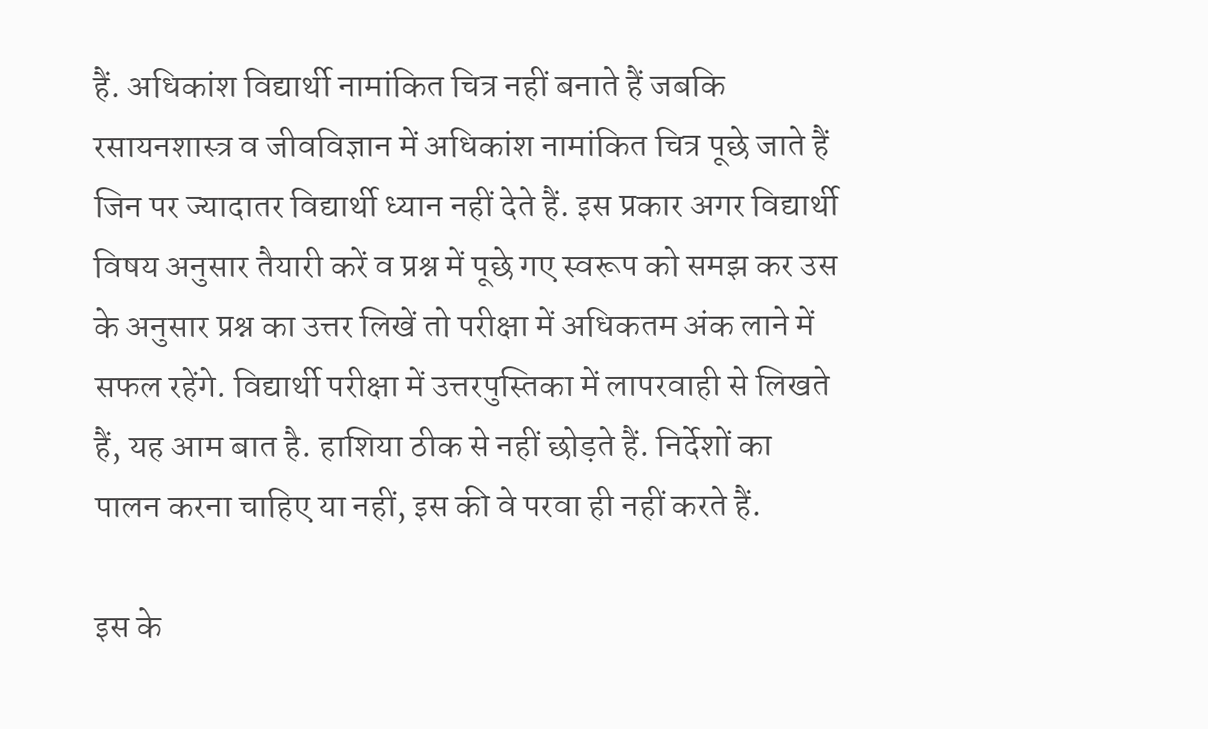हैं. अधिकांश विद्यार्थी नामांकित चित्र नहीं बनाते हैं जबकि रसायनशास्त्र व जीवविज्ञान में अधिकांश नामांकित चित्र पूछे जाते हैं जिन पर ज्यादातर विद्यार्थी ध्यान नहीं देते हैं. इस प्रकार अगर विद्यार्थी विषय अनुसार तैयारी करें व प्रश्न में पूछे गए स्वरूप को समझ कर उस के अनुसार प्रश्न का उत्तर लिखें तो परीक्षा में अधिकतम अंक लाने में सफल रहेंगे. विद्यार्थी परीक्षा में उत्तरपुस्तिका में लापरवाही से लिखते हैं, यह आम बात है. हाशिया ठीक से नहीं छोड़ते हैं. निर्देशों का पालन करना चाहिए या नहीं, इस की वे परवा ही नहीं करते हैं.

इस के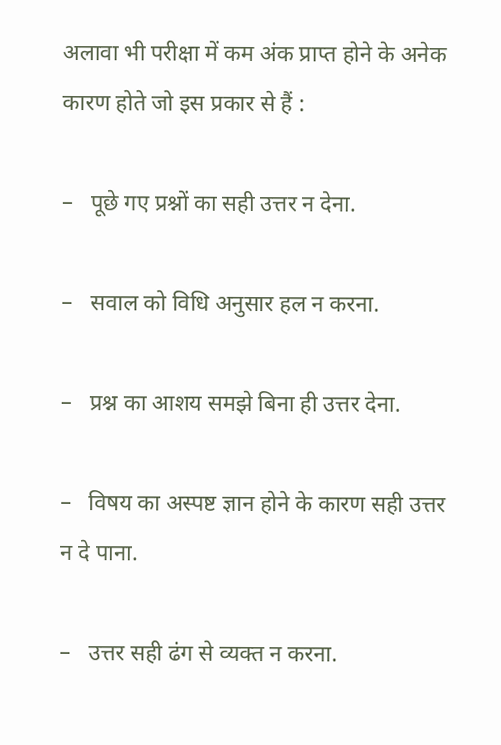अलावा भी परीक्षा में कम अंक प्राप्त होने के अनेक कारण होते जो इस प्रकार से हैं :

–   पूछे गए प्रश्नों का सही उत्तर न देना.

–   सवाल को विधि अनुसार हल न करना.

–   प्रश्न का आशय समझे बिना ही उत्तर देना.

–   विषय का अस्पष्ट ज्ञान होने के कारण सही उत्तर न दे पाना.

–   उत्तर सही ढंग से व्यक्त न करना.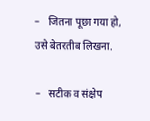–   जितना पूछा गया हो, उसे बेतरतीब लिखना.

–   सटीक व संक्षेप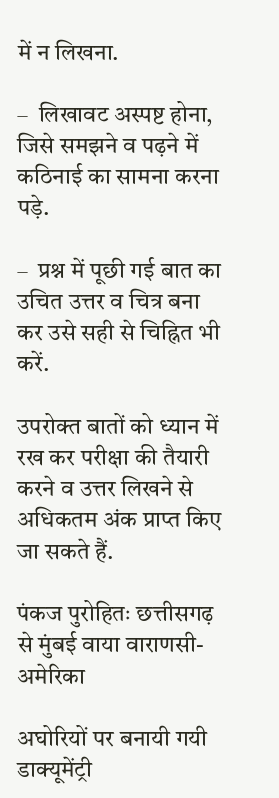में न लिखना.

–  लिखावट अस्पष्ट होना, जिसे समझने व पढ़ने में कठिनाई का सामना करना पड़े.

–  प्रश्न में पूछी गई बात का उचित उत्तर व चित्र बना कर उसे सही से चिह्नित भी करें.

उपरोक्त बातों को ध्यान में रख कर परीक्षा की तैयारी करने व उत्तर लिखने से अधिकतम अंक प्राप्त किए जा सकते हैं.

पंकज पुरोहितः छत्तीसगढ़ से मुंबई वाया वाराणसी-अमेरिका

अघोरियों पर बनायी गयी डाक्यूमेंट्री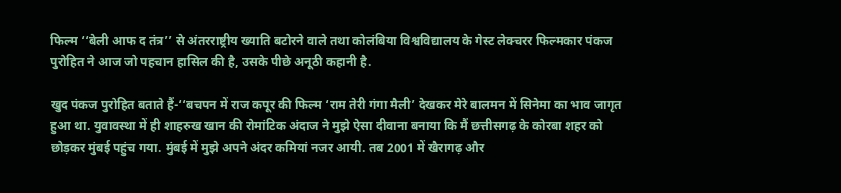फिल्म ‘‘बेली आफ द तंत्र’’ से अंतरराष्ट्रीय ख्याति बटोरने वाले तथा कोलंबिया विश्वविद्यालय के गेस्ट लेक्चरर फिल्मकार पंकज पुरोहित ने आज जो पहचान हासिल की है, उसके पीछे अनूठी कहानी है.

खुद पंकज पुरोहित बताते हैं-‘‘बचपन में राज कपूर की फिल्म ‘राम तेरी गंगा मैली’ देखकर मेरे बालमन में सिनेमा का भाव जागृत हुआ था. युवावस्था में ही शाहरुख खान की रोमांटिक अंदाज ने मुझे ऐसा दीवाना बनाया कि मैं छत्तीसगढ़ के कोरबा शहर को छोड़कर मुंबई पहुंच गया. मुंबई में मुझे अपने अंदर कमियां नजर आयी. तब 2001 में खैरागढ़ और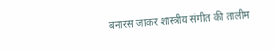बनारस जाकर शास्त्रीय संगीत की तालीम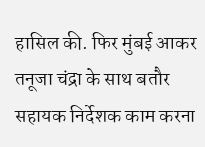हासिल की. फिर मुंबई आकर तनूजा चंद्रा के साथ बतौर सहायक निर्देशक काम करना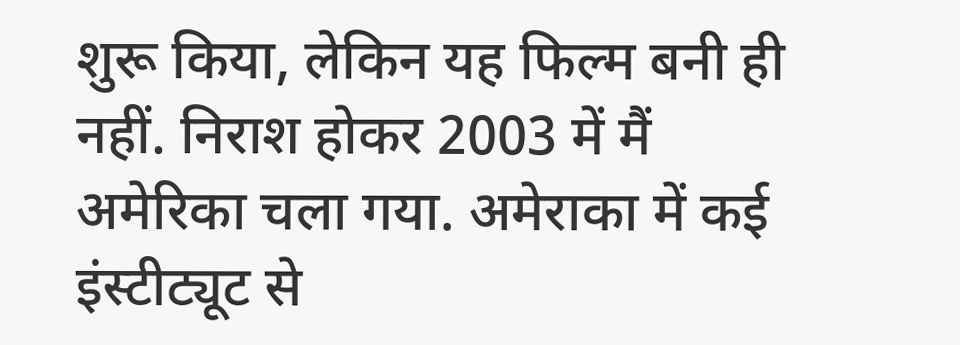शुरू किया, लेकिन यह फिल्म बनी ही नहीं. निराश होकर 2003 में मैं अमेरिका चला गया. अमेराका में कई इंस्टीट्यूट से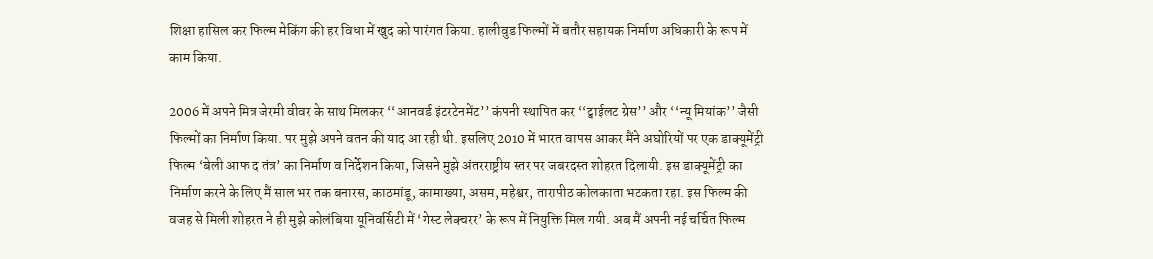शिक्षा हासिल कर फिल्म मेकिंग की हर विधा में खुद को पारंगत किया. हालीवुड फिल्मों में बतौर सहायक निर्माण अधिकारी के रूप में काम किया.

2006 में अपने मित्र जेरमी वीवर के साथ मिलकर ‘‘आनवर्ड इंटरटेनमेंट’’ कंपनी स्थापित कर ‘‘ट्वाईलट ग्रेस’’ और ‘‘न्यू मियांक’’ जैसी फिल्मों का निर्माण किया. पर मुझे अपने वतन की याद आ रही थी. इसलिए 2010 में भारत वापस आकर मैंने अघोरियों पर एक डाक्यूमेंट्री फिल्म ‘बेली आफ द तंत्र’ का निर्माण व निर्देशन किया, जिसने मुझे अंतरराष्ट्रीय स्तर पर जबरदस्त शोहरत दिलायी. इस डाक्यूमेंट्री का निर्माण करने के लिए मैं साल भर तक बनारस, काठमांडू, कामाख्या, असम, महेश्वर, तारापीठ कोलकाता भटकता रहा. इस फिल्म की वजह से मिली शोहरत ने ही मुझे कोलंबिया यूनिवर्सिटी में ‘गेस्ट लेक्चरर’ के रूप में नियुक्ति मिल गयी. अब मैं अपनी नई चर्चित फिल्म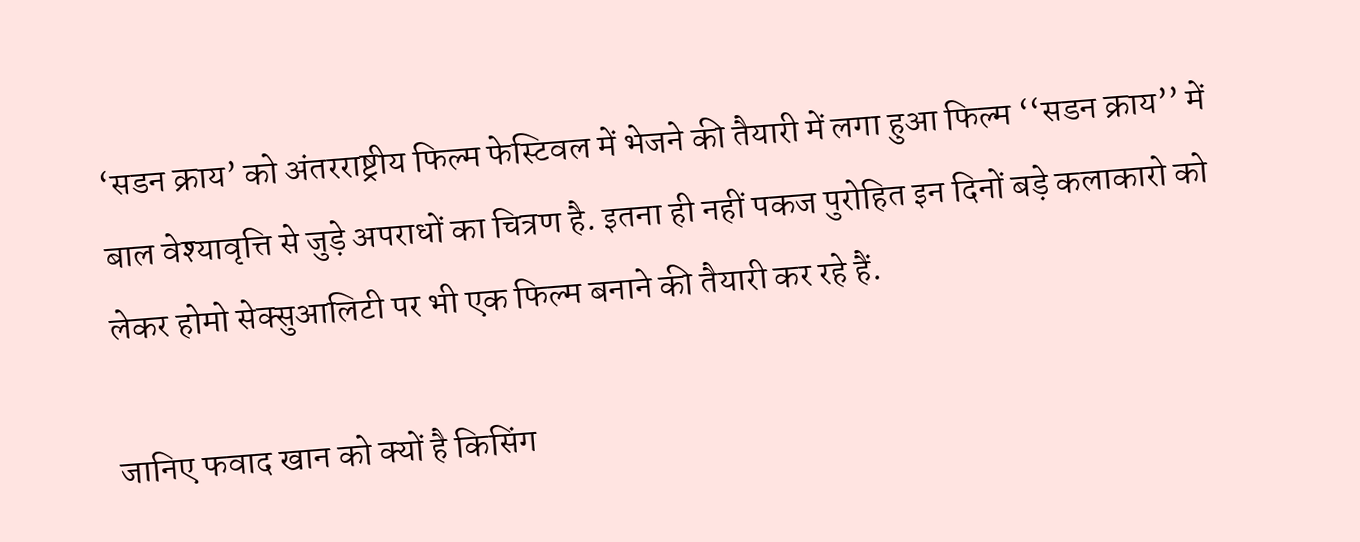‘सडन क्राय’ को अंतरराष्ट्रीय फिल्म फेस्टिवल में भेजने की तैयारी में लगा हुआ फिल्म ‘‘सडन क्राय’’ में बाल वेश्यावृत्ति से जुड़े अपराधों का चित्रण है. इतना ही नहीं पकज पुरोहित इन दिनों बड़े कलाकारो को लेकर होमो सेक्सुआलिटी पर भी एक फिल्म बनाने की तैयारी कर रहे हैं.

जानिए फवाद खान को क्यों है किसिंग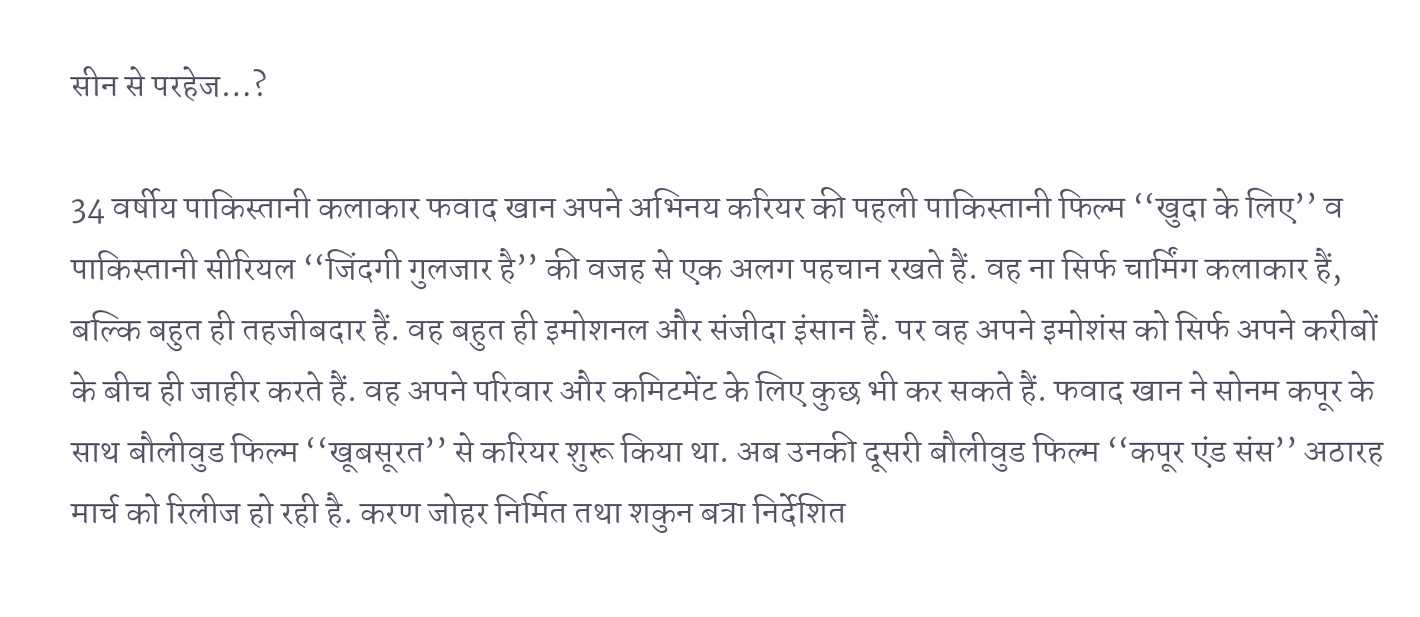सीन से परहेज…?

34 वर्षीय पाकिस्तानी कलाकार फवाद खान अपने अभिनय करियर की पहली पाकिस्तानी फिल्म ‘‘खुदा के लिए’’ व पाकिस्तानी सीरियल ‘‘जिंदगी गुलजार है’’ की वजह से एक अलग पहचान रखते हैं. वह ना सिर्फ चार्मिंग कलाकार हैं, बल्कि बहुत ही तहजीबदार हैं. वह बहुत ही इमोशनल और संजीदा इंसान हैं. पर वह अपने इमोशंस को सिर्फ अपने करीबों के बीच ही जाहीर करते हैं. वह अपने परिवार और कमिटमेंट के लिए कुछ भी कर सकते हैं. फवाद खान ने सोनम कपूर के साथ बौलीवुड फिल्म ‘‘खूबसूरत’’ से करियर शुरू किया था. अब उनकी दूसरी बौलीवुड फिल्म ‘‘कपूर एंड संस’’ अठारह मार्च को रिलीज हो रही है. करण जोहर निर्मित तथा शकुन बत्रा निर्देशित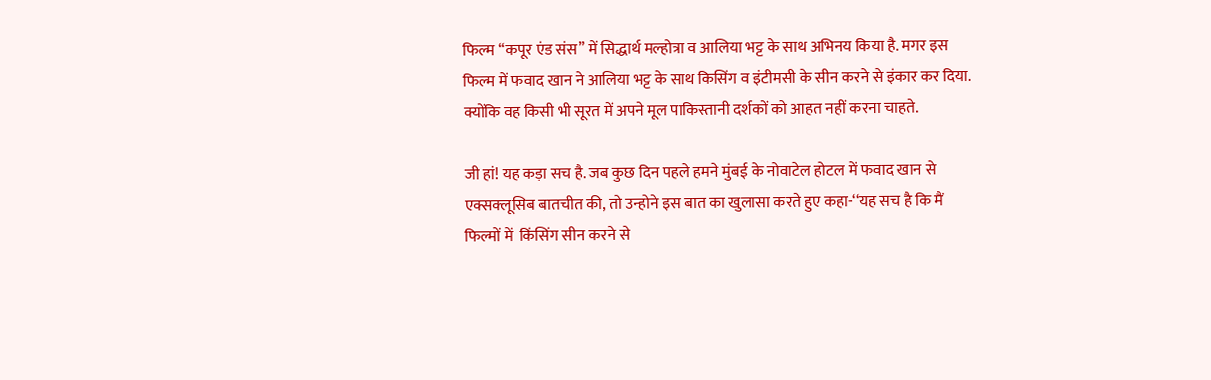फिल्म ‘‘कपूर एंड संस’’ में सिद्धार्थ मल्होत्रा व आलिया भट्ट के साथ अभिनय किया है. मगर इस फिल्म में फवाद खान ने आलिया भट्ट के साथ किसिंग व इंटीमसी के सीन करने से इंकार कर दिया. क्योंकि वह किसी भी सूरत में अपने मूल पाकिस्तानी दर्शकों को आहत नहीं करना चाहते.

जी हां! यह कड़ा सच है. जब कुछ दिन पहले हमने मुंबई के नोवाटेल होटल में फवाद खान से एक्सक्लूसिब बातचीत की, तो उन्होने इस बात का खुलासा करते हुए कहा-‘‘यह सच है कि मैं फिल्मों में  किंसिंग सीन करने से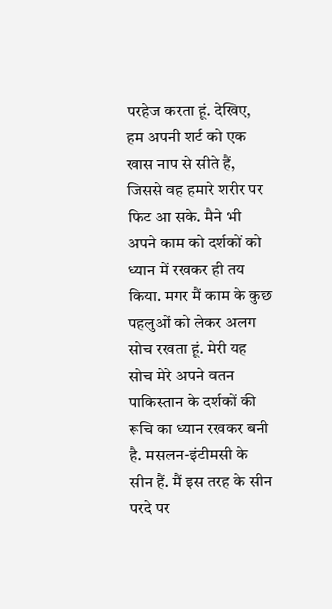परहेज करता हूं. देखिए, हम अपनी शर्ट को एक खास नाप से सीते हैं, जिससे वह हमारे शरीर पर फिट आ सके. मैने भी अपने काम को दर्शकों को ध्यान में रखकर ही तय किया. मगर मैं काम के कुछ पहलुओं को लेकर अलग सोच रखता हूं. मेरी यह सोच मेरे अपने वतन पाकिस्तान के दर्शकों की रूचि का ध्यान रखकर बनी है. मसलन-इंटीमसी के सीन हैं. मैं इस तरह के सीन परदे पर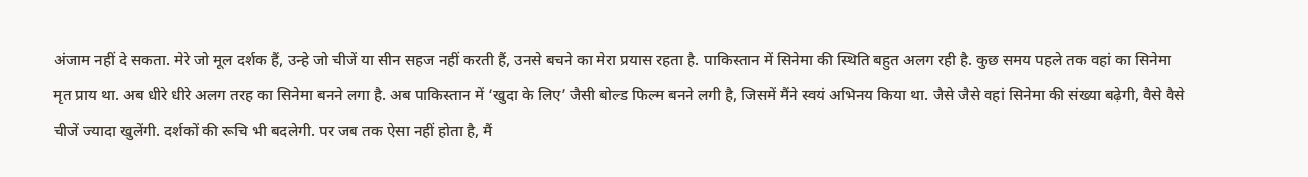अंजाम नहीं दे सकता. मेरे जो मूल दर्शक हैं, उन्हे जो चीजें या सीन सहज नहीं करती हैं, उनसे बचने का मेरा प्रयास रहता है. पाकिस्तान में सिनेमा की स्थिति बहुत अलग रही है. कुछ समय पहले तक वहां का सिनेमा मृत प्राय था. अब धीरे धीरे अलग तरह का सिनेमा बनने लगा है. अब पाकिस्तान में ‘खुदा के लिए’ जैसी बोल्ड फिल्म बनने लगी है, जिसमें मैंने स्वयं अभिनय किया था. जैसे जैसे वहां सिनेमा की संख्या बढ़ेगी, वैसे वैसे चीजें ज्यादा खुलेंगी. दर्शकों की रूचि भी बदलेगी. पर जब तक ऐसा नहीं होता है, मैं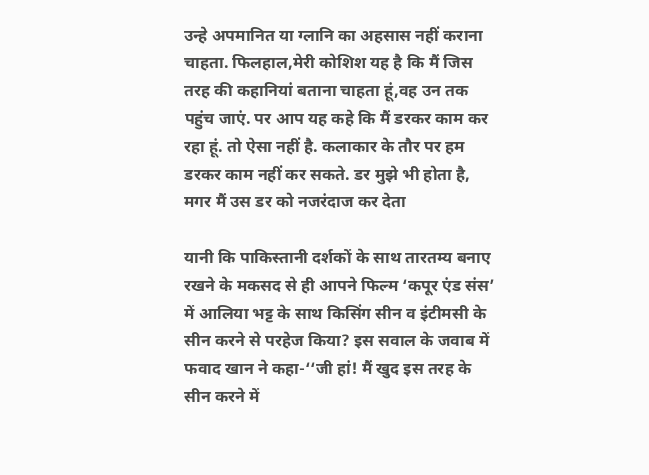उन्हे अपमानित या ग्लानि का अहसास नहीं कराना चाहता. फिलहाल,मेरी कोशिश यह है कि मैं जिस तरह की कहानियां बताना चाहता हूं,वह उन तक पहुंच जाएं. पर आप यह कहे कि मैं डरकर काम कर रहा हूं. तो ऐसा नहीं है. कलाकार के तौर पर हम डरकर काम नहीं कर सकते. डर मुझे भी होता है, मगर मैं उस डर को नजरंदाज कर देता

यानी कि पाकिस्तानी दर्शकों के साथ तारतम्य बनाए रखने के मकसद से ही आपने फिल्म ‘कपूर एंड संस’ में आलिया भट्ट के साथ किसिंग सीन व इंटीमसी के सीन करने से परहेज किया? इस सवाल के जवाब में फवाद खान ने कहा-‘‘जी हां! मैं खुद इस तरह के सीन करने में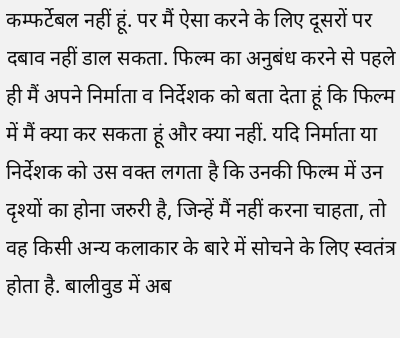कम्फर्टेबल नहीं हूं. पर मैं ऐसा करने के लिए दूसरों पर दबाव नहीं डाल सकता. फिल्म का अनुबंध करने से पहले ही मैं अपने निर्माता व निर्देशक को बता देता हूं कि फिल्म में मैं क्या कर सकता हूं और क्या नहीं. यदि निर्माता या निर्देशक को उस वक्त लगता है कि उनकी फिल्म में उन दृश्यों का होना जरुरी है, जिन्हें मैं नहीं करना चाहता, तो वह किसी अन्य कलाकार के बारे में सोचने के लिए स्वतंत्र होता है. बालीवुड में अब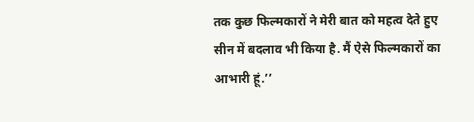तक कुछ फिल्मकारों ने मेरी बात को महत्व देते हुए सीन में बदलाव भी किया है. मैं ऐसे फिल्मकारों का आभारी हूं.’’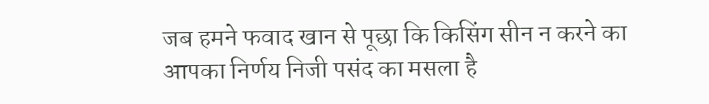जब हमने फवाद खान से पूछा कि किसिंग सीन न करने का आपका निर्णय निजी पसंद का मसला है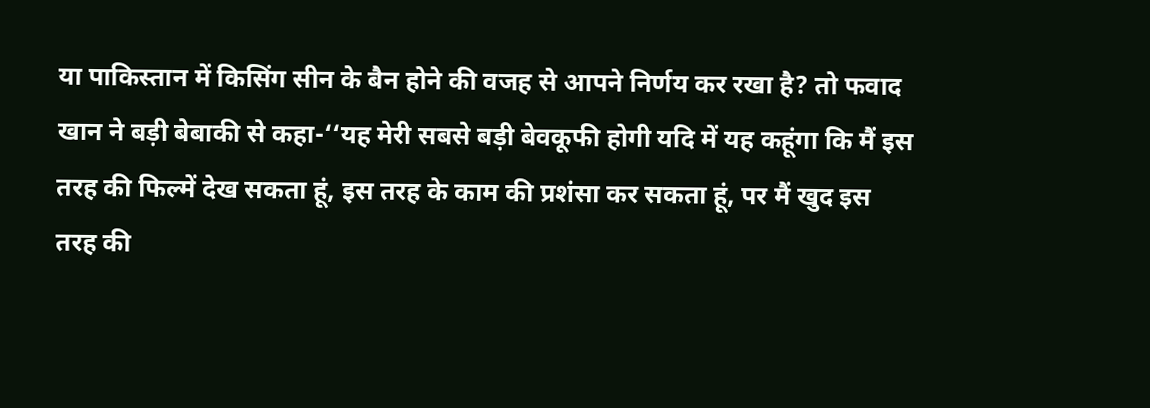या पाकिस्तान में किसिंग सीन के बैन होने की वजह से आपने निर्णय कर रखा है? तो फवाद खान ने बड़ी बेबाकी से कहा-‘‘यह मेरी सबसे बड़ी बेवकूफी होगी यदि में यह कहूंगा कि मैं इस तरह की फिल्में देख सकता हूं, इस तरह के काम की प्रशंसा कर सकता हूं, पर मैं खुद इस तरह की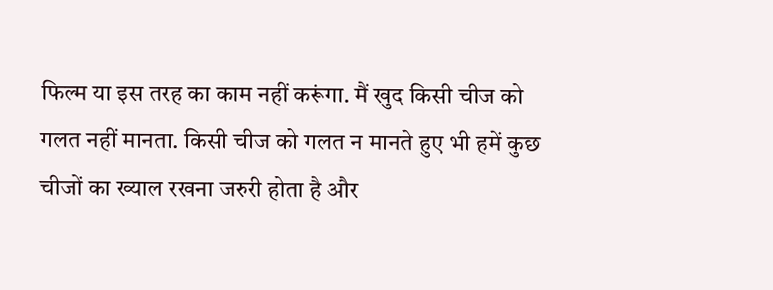फिल्म या इस तरह का काम नहीं करूंगा. मैं खुद किसी चीज को गलत नहीं मानता. किसी चीज को गलत न मानते हुए भी हमें कुछ चीजों का ख्याल रखना जरुरी होता है और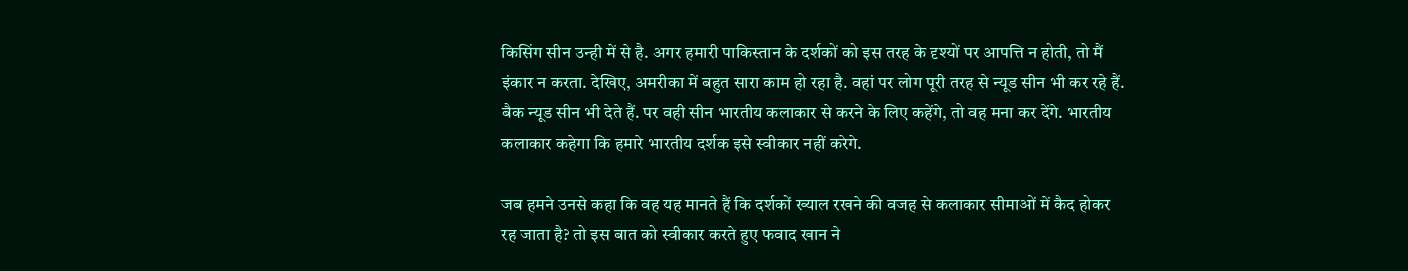किसिंग सीन उन्ही में से है. अगर हमारी पाकिस्तान के दर्शकों को इस तरह के दृश्यों पर आपत्ति न होती, तो मैं इंकार न करता. देखिए, अमरीका में बहुत सारा काम हो रहा है. वहां पर लोग पूरी तरह से न्यूड सीन भी कर रहे हैं. बैक न्यूड सीन भी देते हैं. पर वही सीन भारतीय कलाकार से करने के लिए कहेंगे, तो वह मना कर देंगे. भारतीय कलाकार कहेगा कि हमारे भारतीय दर्शक इसे स्वीकार नहीं करेगे.

जब हमने उनसे कहा कि वह यह मानते हैं कि दर्शकों ख्याल रखने की वजह से कलाकार सीमाओं में कैद होकर रह जाता है? तो इस बात को स्वीकार करते हुए फवाद खान ने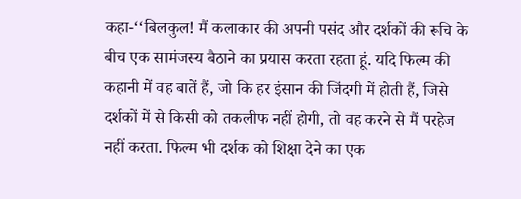कहा-‘‘बिलकुल! मैं कलाकार की अपनी पसंद और दर्शकों की रूचि के बीच एक सामंजस्य बैठाने का प्रयास करता रहता हूं. यदि फिल्म की कहानी में वह बातें हैं, जो कि हर इंसान की जिंदगी में होती हैं, जिसे दर्शकों में से किसी को तकलीफ नहीं होगी, तो वह करने से मैं परहेज नहीं करता. फिल्म भी दर्शक को शिक्षा देने का एक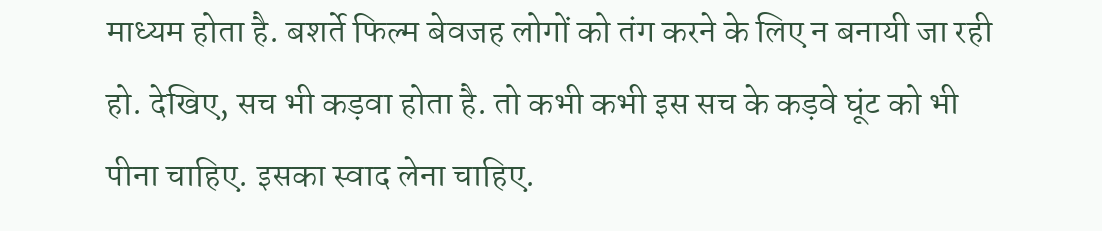माध्यम होता है. बशर्ते फिल्म बेवजह लोगों को तंग करने के लिए न बनायी जा रही हो. देखिए, सच भी कड़वा होता है. तो कभी कभी इस सच के कड़वे घूंट को भी पीना चाहिए. इसका स्वाद लेना चाहिए.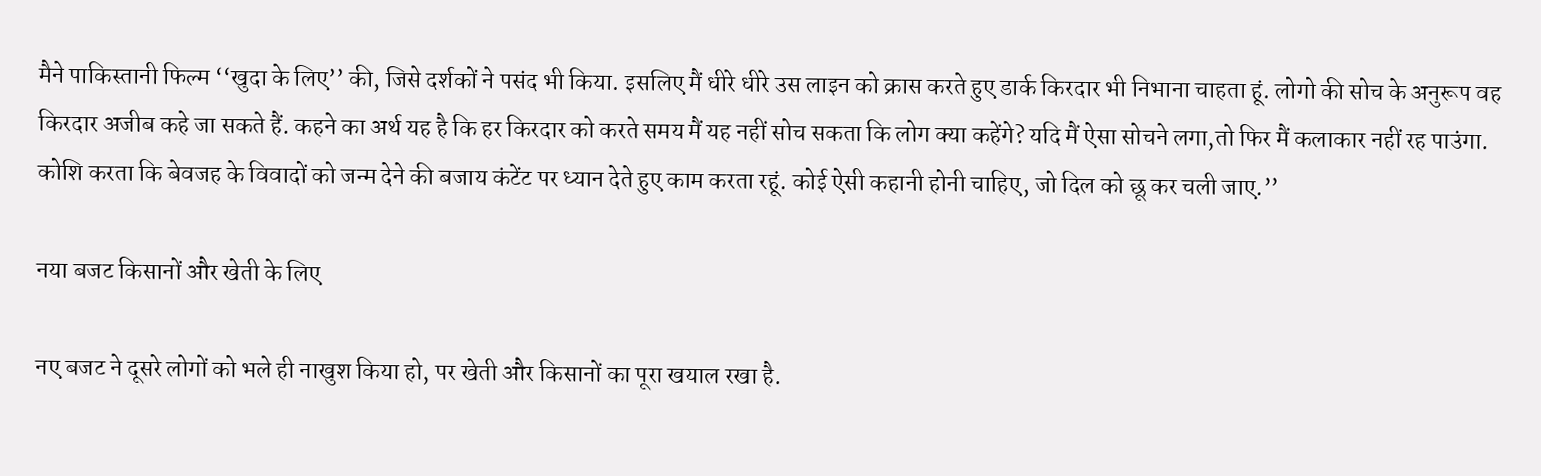मैने पाकिस्तानी फिल्म ‘‘खुदा के लिए’’ की, जिसे दर्शकों ने पसंद भी किया. इसलिए मैं धीरे धीरे उस लाइन को क्रास करते हुए डार्क किरदार भी निभाना चाहता हूं. लोगो की सोच के अनुरूप वह किरदार अजीब कहे जा सकते हैं. कहने का अर्थ यह है कि हर किरदार को करते समय मैं यह नहीं सोच सकता कि लोग क्या कहेंगे? यदि मैं ऐसा सोचने लगा,तो फिर मैं कलाकार नहीं रह पाउंगा. कोशि करता कि बेवजह के विवादों को जन्म देने की बजाय कंटेंट पर ध्यान देते हुए काम करता रहूं. कोई ऐसी कहानी होनी चाहिए, जो दिल को छू कर चली जाए.’’

नया बजट किसानों और खेती के लिए

नए बजट ने दूसरे लोगों को भले ही नाखुश किया हो, पर खेती और किसानों का पूरा खयाल रखा है.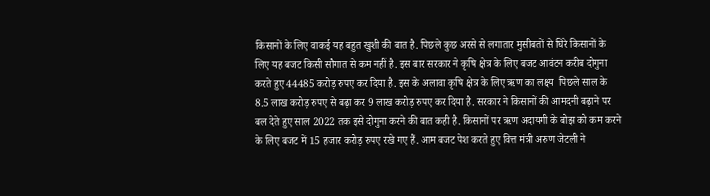किसानों के लिए वाकई यह बहुत खुशी की बात है. पिछले कुछ अरसे से लगातार मुसीबतों से घिरे किसानों के लिए यह बजट किसी सौगात से कम नहीं है. इस बार सरकार ने कृषि क्षेत्र के लिए बजट आवंटन करीब दोगुना करते हुए 44485 करोड़ रुपए कर दिया है. इस के अलावा कृषि क्षेत्र के लिए ऋण का लक्ष्य  पिछले साल के 8.5 लाख करोड़ रुपए से बढ़ा कर 9 लाख करोड़ रुपए कर दिया है. सरकार ने किसानों की आमदनी बढ़ाने पर बल देते हुए साल 2022 तक इसे दोगुना करने की बात कही है. किसानों पर ऋण अदायगी के बोझ को कम करने के लिए बजट में 15 हजार करोड़ रुपए रखे गए हैं. आम बजट पेश करते हुए वित्त मंत्री अरुण जेटली ने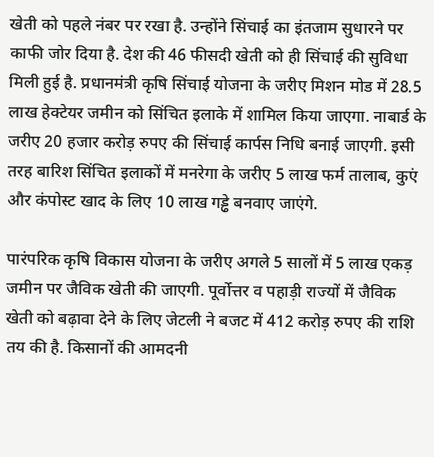खेती को पहले नंबर पर रखा है. उन्होंने सिंचाई का इंतजाम सुधारने पर काफी जोर दिया है. देश की 46 फीसदी खेती को ही सिंचाई की सुविधा मिली हुई है. प्रधानमंत्री कृषि सिंचाई योजना के जरीए मिशन मोड में 28.5 लाख हेक्टेयर जमीन को सिंचित इलाके में शामिल किया जाएगा. नाबार्ड के जरीए 20 हजार करोड़ रुपए की सिंचाई कार्पस निधि बनाई जाएगी. इसी तरह बारिश सिंचित इलाकों में मनरेगा के जरीए 5 लाख फर्म तालाब, कुएं और कंपोस्ट खाद के लिए 10 लाख गड्ढे बनवाए जाएंगे.

पारंपरिक कृषि विकास योजना के जरीए अगले 5 सालों में 5 लाख एकड़ जमीन पर जैविक खेती की जाएगी. पूर्वोत्तर व पहाड़ी राज्यों में जैविक खेती को बढ़ावा देने के लिए जेटली ने बजट में 412 करोड़ रुपए की राशि तय की है. किसानों की आमदनी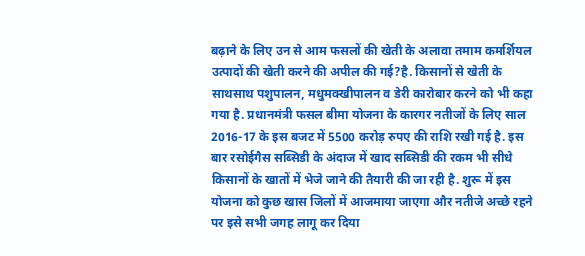बढ़ाने के लिए उन से आम फसलों की खेती के अलावा तमाम कमर्शियल उत्पादों की खेती करने की अपील की गई?है. किसानों से खेती के साथसाथ पशुपालन, मधुमक्खीपालन व डेरी कारोबार करने को भी कहा गया है. प्रधानमंत्री फसल बीमा योजना के कारगर नतीजों के लिए साल 2016-17 के इस बजट में 5500 करोड़ रुपए की राशि रखी गई है. इस बार रसोईगैस सब्सिडी के अंदाज में खाद सब्सिडी की रकम भी सीधे किसानों के खातों में भेजे जाने की तैयारी की जा रही है. शुरू में इस योजना को कुछ खास जिलों में आजमाया जाएगा और नतीजे अच्छे रहने पर इसे सभी जगह लागू कर दिया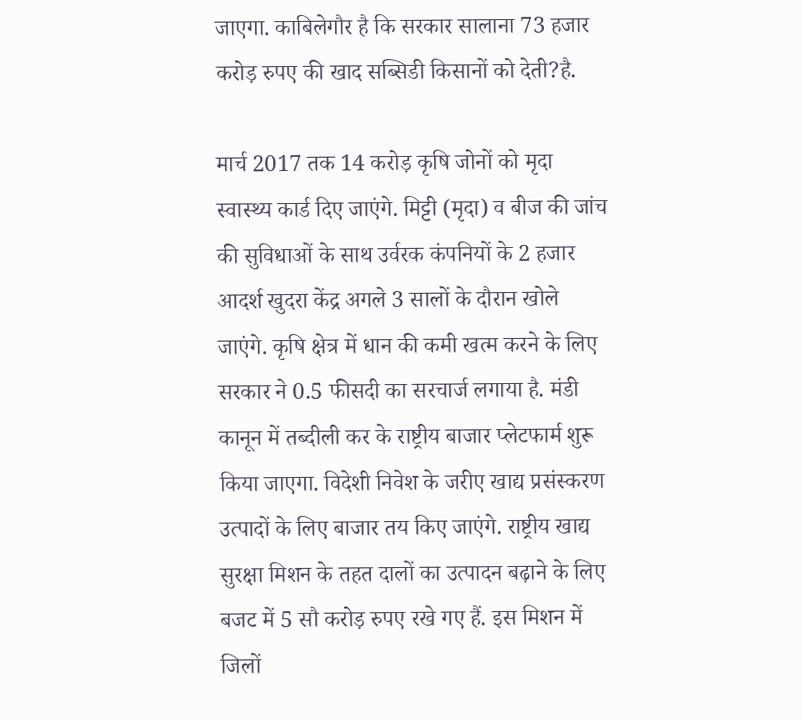जाएगा. काबिलेगौर है कि सरकार सालाना 73 हजार करोड़ रुपए की खाद सब्सिडी किसानों को देती?है.

मार्च 2017 तक 14 करोड़ कृषि जोनों को मृदा स्वास्थ्य कार्ड दिए जाएंगे. मिट्टी (मृदा) व बीज की जांच की सुविधाओं के साथ उर्वरक कंपनियों के 2 हजार आदर्श खुदरा केंद्र अगले 3 सालों के दौरान खोले जाएंगे. कृषि क्षेत्र में धान की कमी खत्म करने के लिए सरकार ने 0.5 फीसदी का सरचार्ज लगाया है. मंडी कानून में तब्दीली कर के राष्ट्रीय बाजार प्लेटफार्म शुरू किया जाएगा. विदेशी निवेश के जरीए खाद्य प्रसंस्करण उत्पादों के लिए बाजार तय किए जाएंगे. राष्ट्रीय खाद्य सुरक्षा मिशन के तहत दालों का उत्पादन बढ़ाने के लिए बजट में 5 सौ करोड़ रुपए रखे गए हैं. इस मिशन में जिलों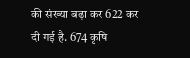की संख्या बढ़ा कर 622 कर दी गई है. 674 कृषि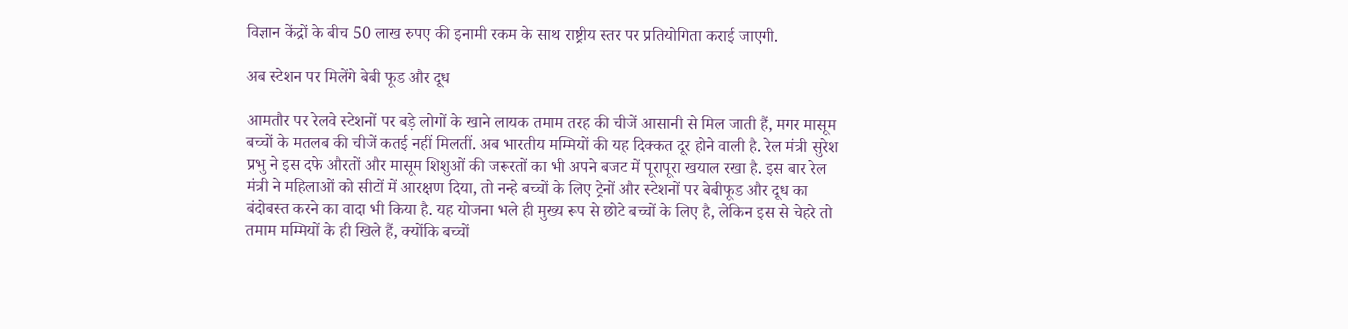विज्ञान केंद्रों के बीच 50 लाख रुपए की इनामी रकम के साथ राष्ट्रीय स्तर पर प्रतियोगिता कराई जाएगी.

अब स्टेशन पर मिलेंगे बेबी फूड और दूध

आमतौर पर रेलवे स्टेशनों पर बड़े लोगों के खाने लायक तमाम तरह की चीजें आसानी से मिल जाती हैं, मगर मासूम बच्चों के मतलब की चीजें कतई नहीं मिलतीं. अब भारतीय मम्मियों की यह दिक्कत दूर होने वाली है. रेल मंत्री सुरेश प्रभु ने इस दफे औरतों और मासूम शिशुओं की जरूरतों का भी अपने बजट में पूरापूरा खयाल रखा है. इस बार रेल मंत्री ने महिलाओं को सीटों में आरक्षण दिया, तो नन्हे बच्चों के लिए ट्रेनों और स्टेशनों पर बेबीफूड और दूध का बंदोबस्त करने का वादा भी किया है. यह योजना भले ही मुख्य रूप से छोटे बच्चों के लिए है, लेकिन इस से चेहरे तो तमाम मम्मियों के ही खिले हैं, क्योंकि बच्चों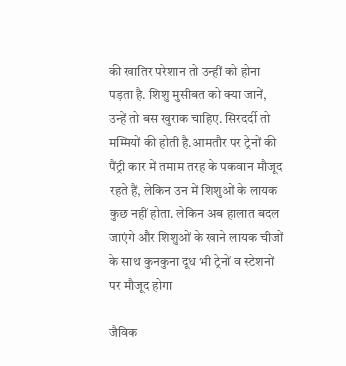की खातिर परेशान तो उन्हीं को होना पड़ता है. शिशु मुसीबत को क्या जानें, उन्हें तो बस खुराक चाहिए. सिरदर्दी तो मम्मियों की होती है.आमतौर पर ट्रेनों की पैंट्री कार में तमाम तरह के पकवान मौजूद रहते हैं, लेकिन उन में शिशुओं के लायक कुछ नहीं होता. लेकिन अब हालात बदल जाएंगे और शिशुओं के खाने लायक चीजों के साथ कुनकुना दूध भी ट्रेनों व स्टेशनों पर मौजूद होगा

जैविक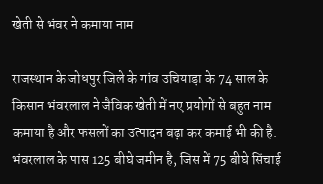खेती से भंवर ने कमाया नाम

राजस्थान के जोधपुर जिले के गांव उचियाड़ा के 74 साल के किसान भंवरलाल ने जैविक खेती में नए प्रयोगों से बहुत नाम कमाया है और फसलों का उत्पादन बढ़ा कर कमाई भी की है. भंवरलाल के पास 125 बीघे जमीन है, जिस में 75 बीघे सिंचाई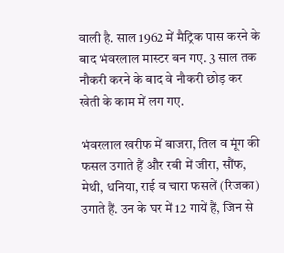वाली है. साल 1962 में मैट्रिक पास करने के बाद भंवरलाल मास्टर बन गए. 3 साल तक नौकरी करने के बाद वे नौकरी छोड़ कर खेती के काम में लग गए.

भंवरलाल खरीफ में बाजरा, तिल व मूंग की फसल उगाते हैं और रबी में जीरा, सौंफ, मेथी, धनिया, राई व चारा फसलें (रिजका) उगाते हैं. उन के घर में 12 गायें हैं, जिन से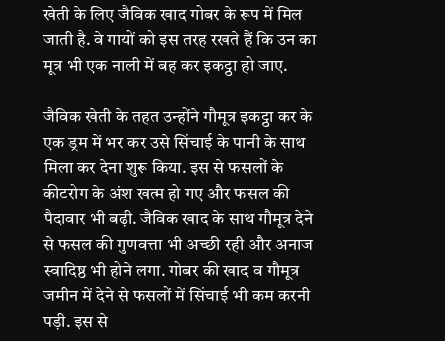खेती के लिए जैविक खाद गोबर के रूप में मिल जाती है. वे गायों को इस तरह रखते हैं कि उन का मूत्र भी एक नाली में बह कर इकट्ठा हो जाए.

जैविक खेती के तहत उन्होंने गौमूत्र इकट्ठा कर के एक ड्रम में भर कर उसे सिंचाई के पानी के साथ मिला कर देना शुरू किया. इस से फसलों के कीटरोग के अंश खत्म हो गए और फसल की पैदावार भी बढ़ी. जैविक खाद के साथ गौमूत्र देने से फसल की गुणवत्ता भी अच्छी रही और अनाज स्वादिष्ठ भी होने लगा. गोबर की खाद व गौमूत्र जमीन में देने से फसलों में सिंचाई भी कम करनी पड़ी. इस से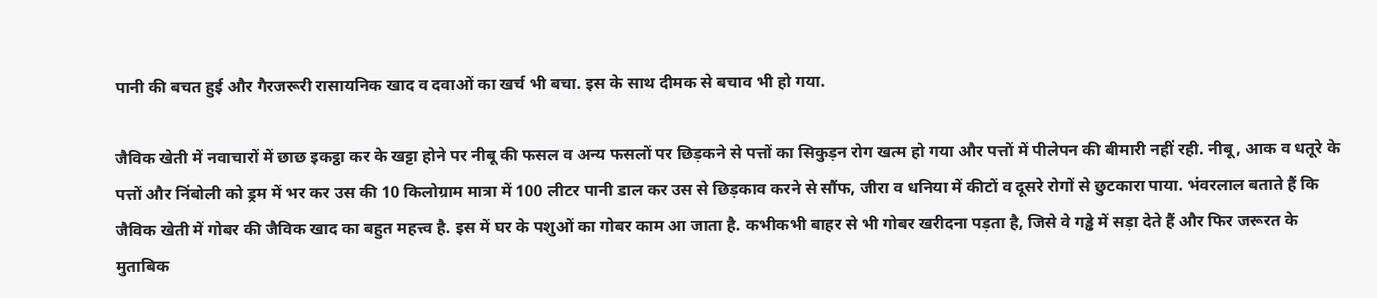पानी की बचत हुई और गैरजरूरी रासायनिक खाद व दवाओं का खर्च भी बचा. इस के साथ दीमक से बचाव भी हो गया.

जैविक खेती में नवाचारों में छाछ इकट्ठा कर के खट्टा होने पर नीबू की फसल व अन्य फसलों पर छिड़कने से पत्तों का सिकुड़न रोग खत्म हो गया और पत्तों में पीलेपन की बीमारी नहीं रही. नीबू, आक व धतूरे के पत्तों और निंबोली को ड्रम में भर कर उस की 10 किलोग्राम मात्रा में 100 लीटर पानी डाल कर उस से छिड़काव करने से सौंफ, जीरा व धनिया में कीटों व दूसरे रोगों से छुटकारा पाया. भंवरलाल बताते हैं कि जैविक खेती में गोबर की जैविक खाद का बहुत महत्त्व है. इस में घर के पशुओं का गोबर काम आ जाता है. कभीकभी बाहर से भी गोबर खरीदना पड़ता है, जिसे वे गड्ढे में सड़ा देते हैं और फिर जरूरत के मुताबिक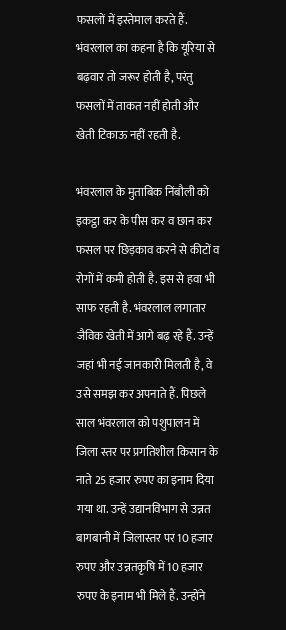फसलों में इस्तेमाल करते हैं. भंवरलाल का कहना है कि यूरिया से बढ़वार तो जरूर होती है, परंतु फसलों में ताकत नहीं होती और खेती टिकाऊ नहीं रहती है.

भंवरलाल के मुताबिक निंबौली को इकट्ठा कर के पीस कर व छान कर फसल पर छिड़काव करने से कीटों व रोगों में कमी होती है. इस से हवा भी साफ रहती है. भंवरलाल लगातार जैविक खेती में आगे बढ़ रहे हैं. उन्हें जहां भी नई जानकारी मिलती है, वे उसे समझ कर अपनाते हैं. पिछले साल भंवरलाल को पशुपालन में जिला स्तर पर प्रगतिशील किसान के नाते 25 हजार रुपए का इनाम दिया गया था. उन्हें उद्यानविभाग से उन्नत बागबानी में जिलास्तर पर 10 हजार रुपए और उन्नतकृषि में 10 हजार रुपए के इनाम भी मिले हैं. उन्होंने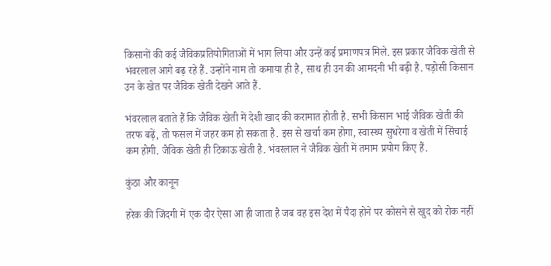किसानों की कई जैविकप्रतियोगिताओं में भाग लिया और उन्हें कई प्रमाणपत्र मिले. इस प्रकार जैविक खेती से भंवरलाल आगे बढ़ रहे हैं. उन्होंने नाम तो कमाया ही है, साथ ही उन की आमदनी भी बढ़ी है. पड़ोसी किसान उन के खेत पर जैविक खेती देखने आते हैं.

भंवरलाल बताते हैं कि जैविक खेती में देशी खाद की करामात होती है. सभी किसान भाई जैविक खेती की तरफ बढ़ें, तो फसल में जहर कम हो सकता है. इस से खर्चा कम होगा, स्वास्थ्य सुधरेगा व खेती में सिंचाई कम होगी. जैविक खेती ही टिकाऊ खेती है. भंवरलाल ने जैविक खेती में तमाम प्रयोग किए हैं.

कुंठा और कानून

हरेक की जिंदगी में एक दौर ऐसा आ ही जाता है जब वह इस देश में पैदा होने पर कोसने से खुद को रोक नहीं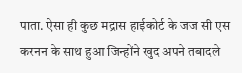पाता. ऐसा ही कुछ मद्रास हाईकोर्ट के जज सी एस करनन के साथ हुआ जिन्होंने खुद अपने तबादले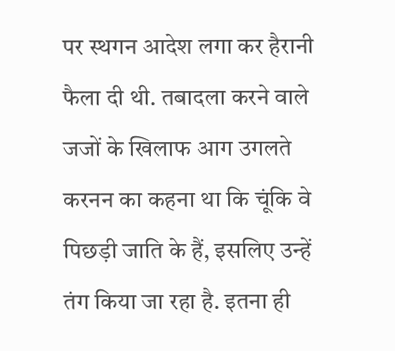पर स्थगन आदेश लगा कर हैरानी फैला दी थी. तबादला करने वाले जजों के खिलाफ आग उगलते करनन का कहना था कि चूंकि वे पिछड़ी जाति के हैं, इसलिए उन्हें तंग किया जा रहा है. इतना ही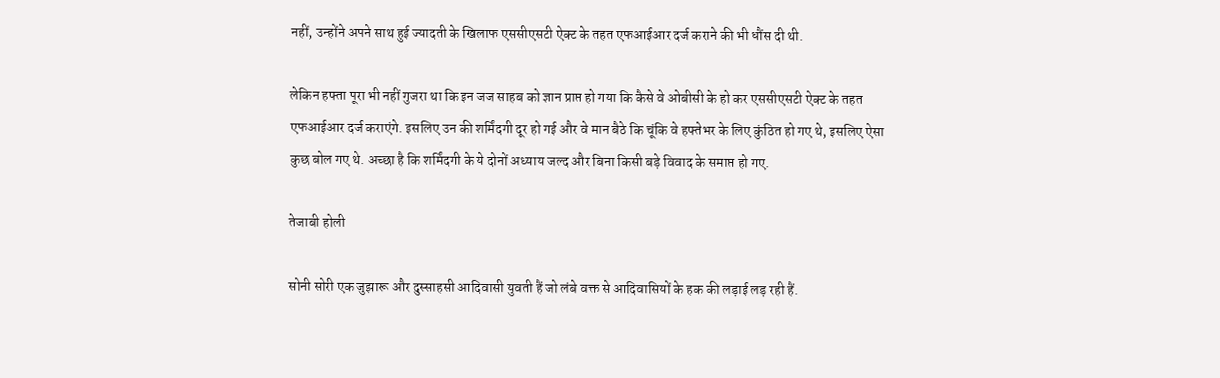नहीं, उन्होंने अपने साथ हुई ज्यादती के खिलाफ एससीएसटी ऐक्ट के तहत एफआईआर दर्ज कराने की भी धौंस दी थी.

लेकिन हफ्ता पूरा भी नहीं गुजरा था कि इन जज साहब को ज्ञान प्राप्त हो गया कि कैसे वे ओबीसी के हो कर एससीएसटी ऐक्ट के तहत एफआईआर दर्ज कराएंगे. इसलिए उन की शर्मिंदगी दूर हो गई और वे मान बैठे कि चूंकि वे हफ्तेभर के लिए कुंठित हो गए थे, इसलिए ऐसा कुछ बोल गए थे. अच्छा है कि शर्मिंदगी के ये दोनों अध्याय जल्द और बिना किसी बड़े विवाद के समाप्त हो गए.

तेजाबी होली

सोनी सोरी एक जुझारू और दुस्साहसी आदिवासी युवती हैं जो लंबे वक्त से आदिवासियों के हक की लड़ाई लड़ रही हैं.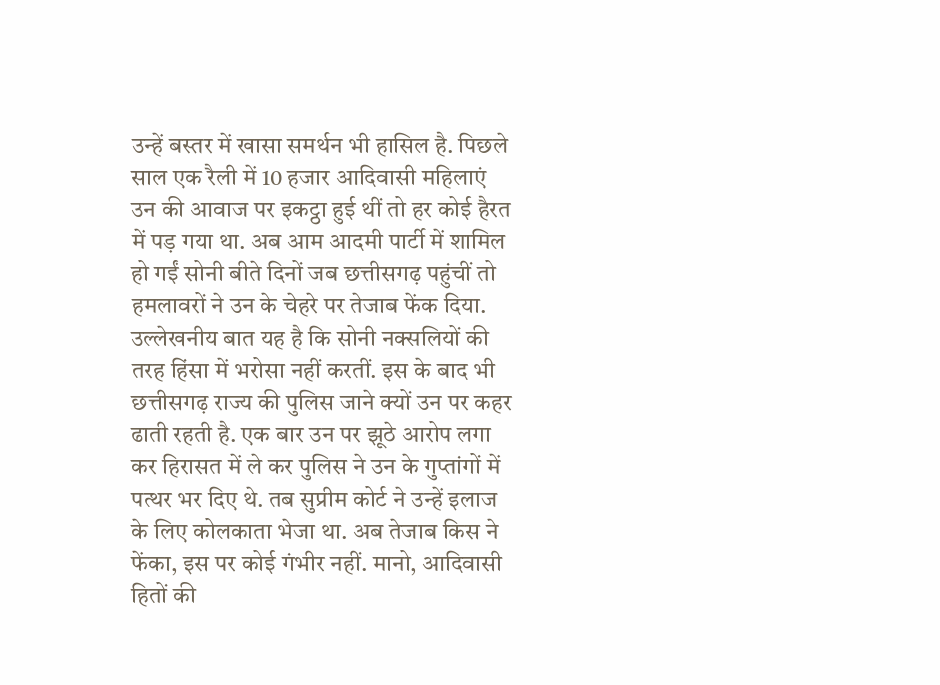उन्हें बस्तर में खासा समर्थन भी हासिल है. पिछले साल एक रैली में 10 हजार आदिवासी महिलाएं उन की आवाज पर इकट्ठा हुई थीं तो हर कोई हैरत में पड़ गया था. अब आम आदमी पार्टी में शामिल हो गईं सोनी बीते दिनों जब छत्तीसगढ़ पहुंचीं तो हमलावरों ने उन के चेहरे पर तेजाब फेंक दिया. उल्लेखनीय बात यह है कि सोनी नक्सलियों की तरह हिंसा में भरोसा नहीं करतीं. इस के बाद भी छत्तीसगढ़ राज्य की पुलिस जाने क्यों उन पर कहर ढाती रहती है. एक बार उन पर झूठे आरोप लगा कर हिरासत में ले कर पुलिस ने उन के गुप्तांगों में पत्थर भर दिए थे. तब सुप्रीम कोर्ट ने उन्हें इलाज के लिए कोलकाता भेजा था. अब तेजाब किस ने फेंका, इस पर कोई गंभीर नहीं. मानो, आदिवासी हितों की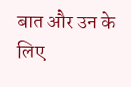बात और उन के लिए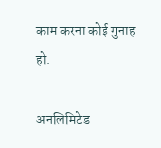काम करना कोई गुनाह हो.

अनलिमिटेड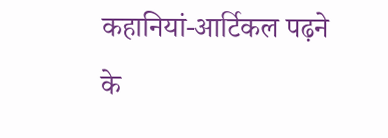कहानियां-आर्टिकल पढ़ने के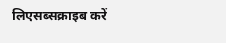लिएसब्सक्राइब करें